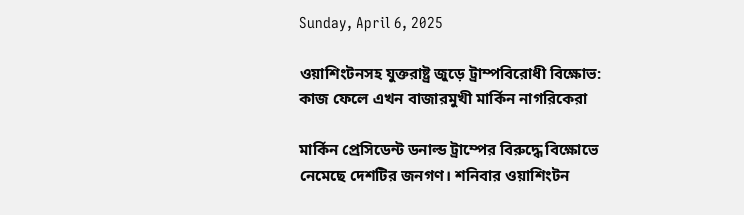Sunday, April 6, 2025

ওয়াশিংটনসহ যুক্তরাষ্ট্র জুড়ে ট্রাম্পবিরোধী বিক্ষোভ: কাজ ফেলে এখন বাজারমুখী মার্কিন নাগরিকেরা

মার্কিন প্রেসিডেন্ট ডনাল্ড ট্রাম্পের বিরুদ্ধে বিক্ষোভে নেমেছে দেশটির জনগণ। শনিবার ওয়াশিংটন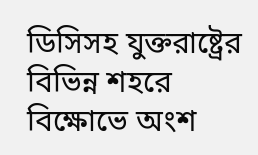ডিসিসহ যুক্তরাষ্ট্রের বিভিন্ন শহরে বিক্ষোভে অংশ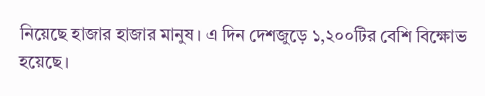নিয়েছে হাজার হাজার মানুষ। এ দিন দেশজুড়ে ১,২০০টির বেশি বিক্ষোভ হয়েছে।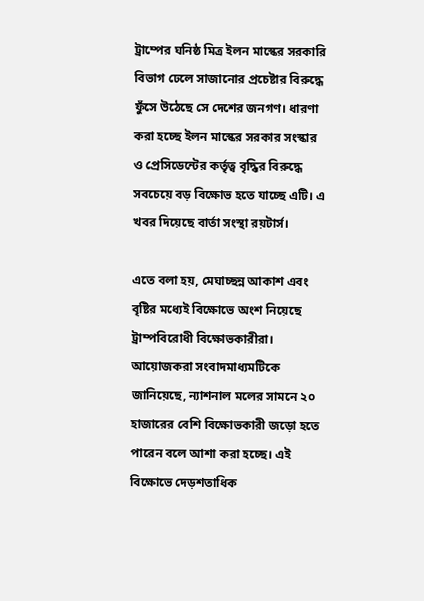ট্রাম্পের ঘনিষ্ঠ মিত্র ইলন মাস্কের সরকারি বিভাগ ঢেলে সাজানোর প্রচেষ্টার বিরুদ্ধে ফুঁসে উঠেছে সে দেশের জনগণ। ধারণা করা হচ্ছে ইলন মাস্কের সরকার সংস্কার ও প্রেসিডেন্টের কর্তৃত্ব বৃদ্ধির বিরুদ্ধে সবচেয়ে বড় বিক্ষোভ হতে যাচ্ছে এটি। এ খবর দিয়েছে বার্তা সংস্থা রয়টার্স।

এতে বলা হয়, মেঘাচ্ছন্ন আকাশ এবং বৃষ্টির মধ্যেই বিক্ষোভে অংশ নিয়েছে ট্রাম্পবিরোধী বিক্ষোভকারীরা। আয়োজকরা সংবাদমাধ্যমটিকে জানিয়েছে, ন্যাশনাল মলের সামনে ২০ হাজারের বেশি বিক্ষোভকারী জড়ো হতে পারেন বলে আশা করা হচ্ছে। এই বিক্ষোভে দেড়শতাধিক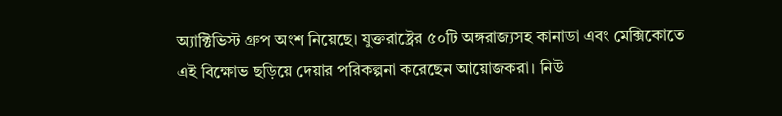অ্যাক্টিভিস্ট গ্রুপ অংশ নিয়েছে। যুক্তরাষ্ট্রের ৫০টি অঙ্গরাজ্যসহ কানাডা এবং মেক্সিকোতে এই বিক্ষোভ ছড়িয়ে দেয়ার পরিকল্পনা করেছেন আয়োজকরা। নিউ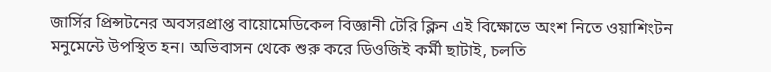জার্সির প্রিন্সটনের অবসরপ্রাপ্ত বায়োমেডিকেল বিজ্ঞানী টেরি ক্লিন এই বিক্ষোভে অংশ নিতে ওয়াশিংটন মনুমেন্টে উপস্থিত হন। অভিবাসন থেকে শুরু করে ডিওজিই কর্মী ছাটাই, চলতি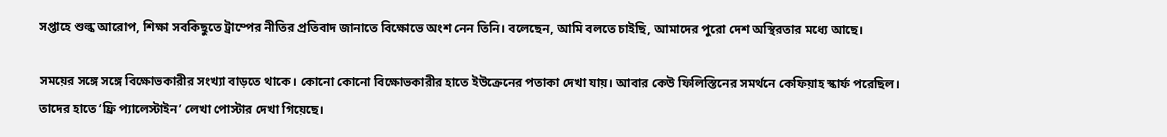সপ্তাহে শুল্ক আরোপ, শিক্ষা সবকিছুতে ট্রাম্পের নীতির প্রতিবাদ জানাতে বিক্ষোভে অংশ নেন তিনি। বলেছেন, আমি বলতে চাইছি, আমাদের পুরো দেশ অস্থিরতার মধ্যে আছে।

সময়ের সঙ্গে সঙ্গে বিক্ষোভকারীর সংখ্যা বাড়তে থাকে। কোনো কোনো বিক্ষোভকারীর হাতে ইউক্রেনের পতাকা দেখা যায়। আবার কেউ ফিলিস্তিনের সমর্থনে কেফিয়াহ স্কার্ফ পরেছিল। তাদের হাতে ‘ফ্রি প্যালেস্টাইন’ লেখা পোস্টার দেখা গিয়েছে।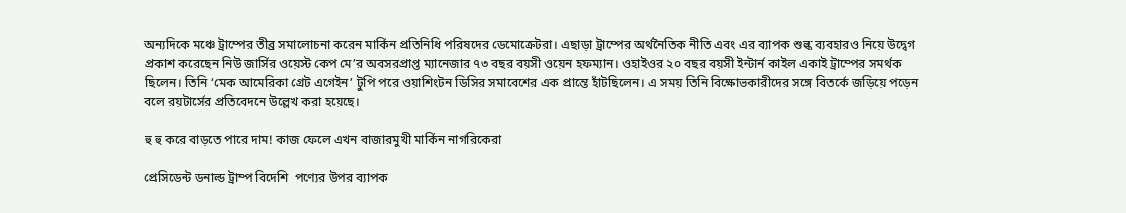অন্যদিকে মঞ্চে ট্রাম্পের তীব্র সমালোচনা করেন মার্কিন প্রতিনিধি পরিষদের ডেমোক্রেটরা। এছাড়া ট্রাম্পের অর্থনৈতিক নীতি এবং এর ব্যাপক শুল্ক ব্যবহারও নিয়ে উদ্বেগ প্রকাশ করেছেন নিউ জার্সির ওয়েস্ট কেপ মে’র অবসরপ্রাপ্ত ম্যানেজার ৭৩ বছর বয়সী ওয়েন হফম্যান। ওহাইওর ২০ বছর বয়সী ইন্টার্ন কাইল একাই ট্রাম্পের সমর্থক ছিলেন। তিনি ‘মেক আমেরিকা গ্রেট এগেইন’ টুপি পরে ওয়াশিংটন ডিসির সমাবেশের এক প্রান্তে হাঁটছিলেন। এ সময় তিনি বিক্ষোভকারীদের সঙ্গে বিতর্কে জড়িয়ে পড়েন বলে রয়টার্সের প্রতিবেদনে উল্লেখ করা হয়েছে।

হু হু করে বাড়তে পারে দাম! কাজ ফেলে এখন বাজারমুখী মার্কিন নাগরিকেরা

প্রেসিডেন্ট ডনাল্ড ট্রাম্প বিদেশি  পণ্যের উপর ব্যাপক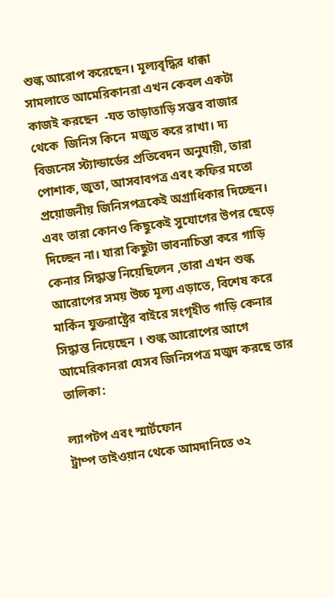শুল্ক আরোপ করেছেন। মূল্যবৃদ্ধির ধাক্কা সামলাতে আমেরিকানরা এখন কেবল একটা কাজই করছেন  -যত তাড়াতাড়ি সম্ভব বাজার থেকে  জিনিস কিনে  মজুত করে রাখা। দ্য বিজনেস স্ট্যান্ডার্ডের প্রতিবেদন অনুযায়ী, তারা পোশাক, জুতা, আসবাবপত্র এবং কফির মতো প্রয়োজনীয় জিনিসপত্রকেই অগ্রাধিকার দিচ্ছেন। এবং তারা কোনও কিছুকেই সুযোগের উপর ছেড়ে দিচ্ছেন না। যারা কিছুটা ভাবনাচিন্তা করে গাড়ি কেনার সিদ্ধান্ত নিয়েছিলেন ,তারা এখন শুল্ক আরোপের সময় উচ্চ মূল্য এড়াতে, বিশেষ করে মার্কিন যুক্তরাষ্ট্রের বাইরে সংগৃহীত গাড়ি কেনার সিদ্ধান্ত নিয়েছেন । শুল্ক আরোপের আগে আমেরিকানরা যেসব জিনিসপত্র মজুদ করছে তার তালিকা:

ল্যাপটপ এবং স্মার্টফোন
ট্রাম্প তাইওয়ান থেকে আমদানিতে ৩২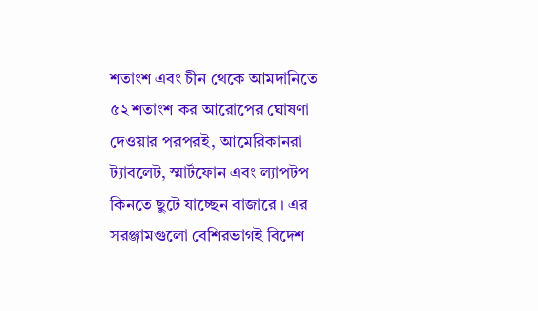শতাংশ এবং চীন থেকে আমদানিতে ৫২ শতাংশ কর আরোপের ঘোষণা দেওয়ার পরপরই, আমেরিকানরা ট্যাবলেট, স্মার্টফোন এবং ল্যাপটপ কিনতে ছুটে যাচ্ছেন বাজারে । এর সরঞ্জামগুলো বেশিরভাগই বিদেশ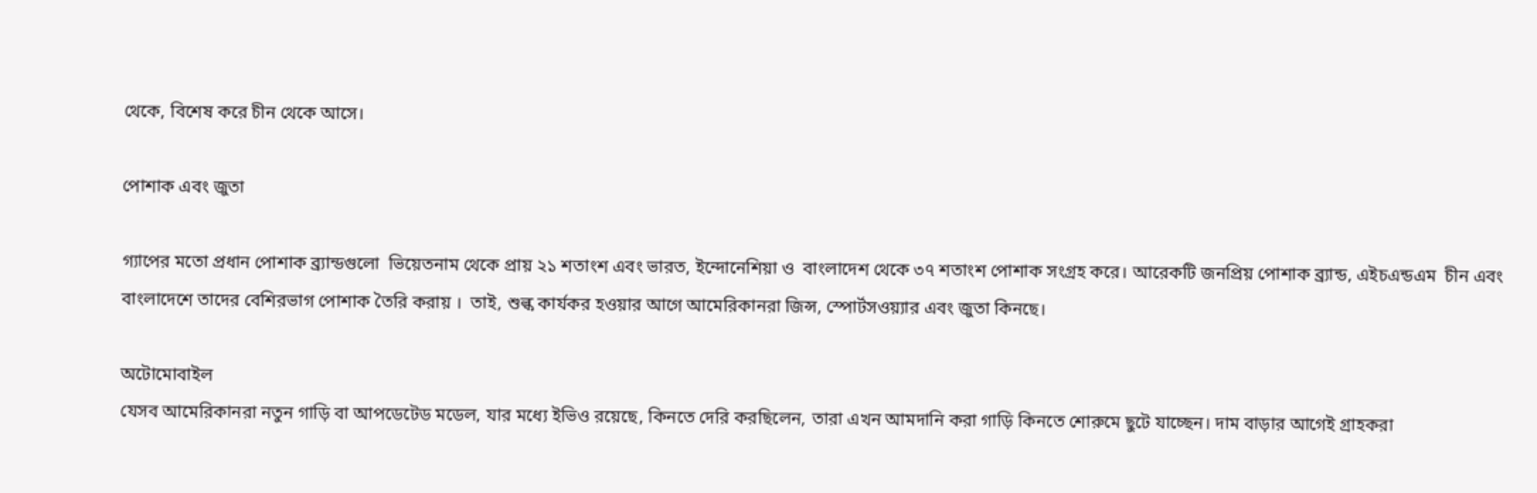থেকে, বিশেষ করে চীন থেকে আসে।

পোশাক এবং জুতা

গ্যাপের মতো প্রধান পোশাক ব্র্যান্ডগুলো  ভিয়েতনাম থেকে প্রায় ২১ শতাংশ এবং ভারত, ইন্দোনেশিয়া ও  বাংলাদেশ থেকে ৩৭ শতাংশ পোশাক সংগ্রহ করে। আরেকটি জনপ্রিয় পোশাক ব্র্যান্ড, এইচএন্ডএম  চীন এবং বাংলাদেশে তাদের বেশিরভাগ পোশাক তৈরি করায় ।  তাই, শুল্ক কার্যকর হওয়ার আগে আমেরিকানরা জিন্স, স্পোর্টসওয়্যার এবং জুতা কিনছে।

অটোমোবাইল
যেসব আমেরিকানরা নতুন গাড়ি বা আপডেটেড মডেল, যার মধ্যে ইভিও রয়েছে, কিনতে দেরি করছিলেন, তারা এখন আমদানি করা গাড়ি কিনতে শোরুমে ছুটে যাচ্ছেন। দাম বাড়ার আগেই গ্রাহকরা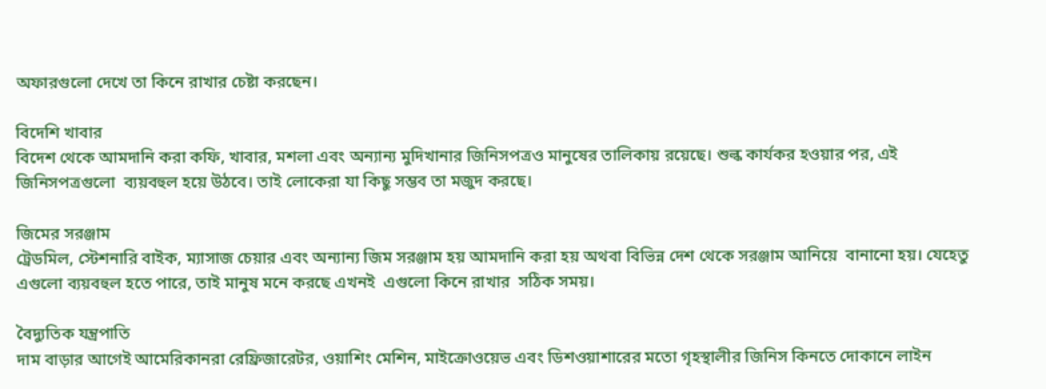অফারগুলো দেখে তা কিনে রাখার চেষ্টা করছেন।

বিদেশি খাবার
বিদেশ থেকে আমদানি করা কফি, খাবার, মশলা এবং অন্যান্য মুদিখানার জিনিসপত্রও মানুষের তালিকায় রয়েছে। শুল্ক কার্যকর হওয়ার পর, এই জিনিসপত্রগুলো  ব্যয়বহুল হয়ে উঠবে। তাই লোকেরা যা কিছু সম্ভব তা মজুদ করছে।

জিমের সরঞ্জাম
ট্রেডমিল, স্টেশনারি বাইক, ম্যাসাজ চেয়ার এবং অন্যান্য জিম সরঞ্জাম হয় আমদানি করা হয় অথবা বিভিন্ন দেশ থেকে সরঞ্জাম আনিয়ে  বানানো হয়। যেহেতু এগুলো ব্যয়বহুল হতে পারে, তাই মানুষ মনে করছে এখনই  এগুলো কিনে রাখার  সঠিক সময়।

বৈদ্যুতিক যন্ত্রপাতি
দাম বাড়ার আগেই আমেরিকানরা রেফ্রিজারেটর, ওয়াশিং মেশিন, মাইক্রোওয়েভ এবং ডিশওয়াশারের মতো গৃহস্থালীর জিনিস কিনতে দোকানে লাইন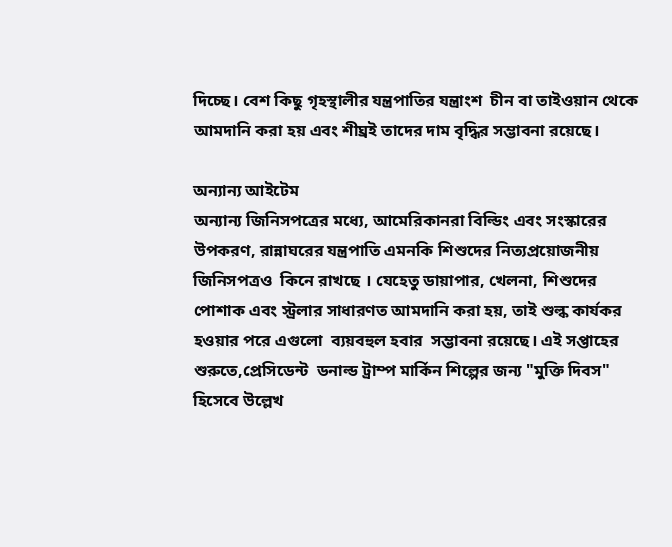দিচ্ছে। বেশ কিছু গৃহস্থালীর যন্ত্রপাতির যন্ত্রাংশ  চীন বা তাইওয়ান থেকে আমদানি করা হয় এবং শীঘ্রই তাদের দাম বৃদ্ধির সম্ভাবনা রয়েছে।

অন্যান্য আইটেম
অন্যান্য জিনিসপত্রের মধ্যে, আমেরিকানরা বিল্ডিং এবং সংস্কারের উপকরণ, রান্নাঘরের যন্ত্রপাতি এমনকি শিশুদের নিত্যপ্রয়োজনীয় জিনিসপত্রও  কিনে রাখছে । যেহেতু ডায়াপার, খেলনা, শিশুদের পোশাক এবং স্ট্রলার সাধারণত আমদানি করা হয়, তাই শুল্ক কার্যকর হওয়ার পরে এগুলো  ব্যয়বহুল হবার  সম্ভাবনা রয়েছে। এই সপ্তাহের শুরুতে,প্রেসিডেন্ট  ডনাল্ড ট্রাম্প মার্কিন শিল্পের জন্য "মুক্তি দিবস" হিসেবে উল্লেখ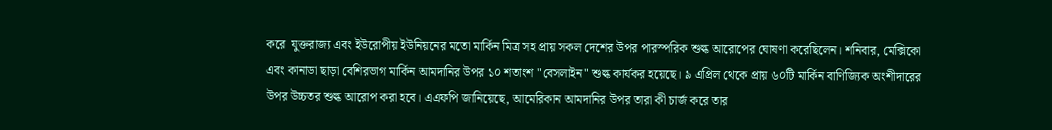করে  যুক্তরাজ্য এবং ইউরোপীয় ইউনিয়নের মতো মার্কিন মিত্র সহ প্রায় সকল দেশের উপর পারস্পরিক শুল্ক আরোপের ঘোষণা করেছিলেন। শনিবার, মেক্সিকো এবং কানাডা ছাড়া বেশিরভাগ মার্কিন আমদানির উপর ১০ শতাংশ "বেসলাইন" শুল্ক কার্যকর হয়েছে। ৯ এপ্রিল থেকে প্রায় ৬০টি মার্কিন বাণিজ্যিক অংশীদারের উপর উচ্চতর শুল্ক আরোপ করা হবে। এএফপি জানিয়েছে, আমেরিকান আমদানির উপর তারা কী চার্জ করে তার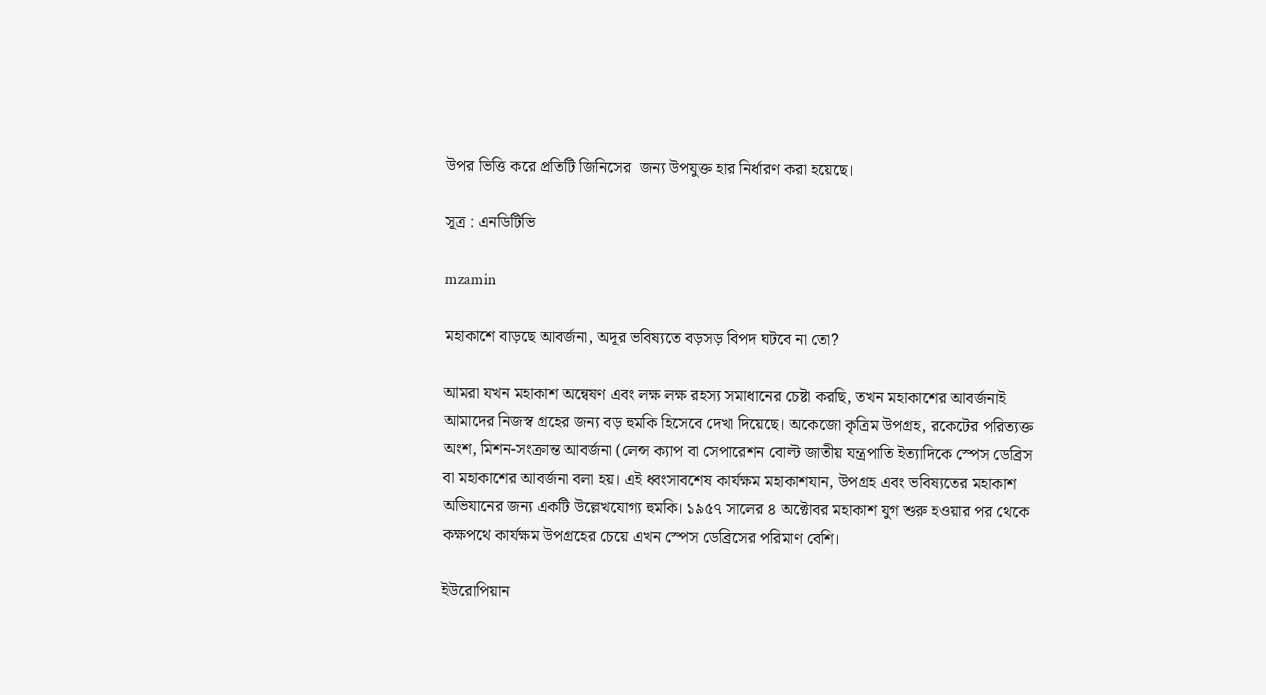উপর ভিত্তি করে প্রতিটি জিনিসের  জন্য উপযুক্ত হার নির্ধারণ করা হয়েছে।

সূত্র : এনডিটিভি

mzamin

মহাকাশে বাড়ছে আবর্জনা, অদূর ভবিষ্যতে বড়সড় বিপদ ঘটবে না তো?

আমরা যখন মহাকাশ অন্বেষণ এবং লক্ষ লক্ষ রহস্য সমাধানের চেষ্টা করছি, তখন মহাকাশের আবর্জনাই  আমাদের নিজস্ব গ্রহের জন্য বড় হুমকি হিসেবে দেখা দিয়েছে। অকেজো কৃত্রিম উপগ্রহ, রকেটের পরিত্যক্ত অংশ, মিশন-সংক্রান্ত আবর্জনা (লেন্স ক্যাপ বা সেপারেশন বোল্ট জাতীয় যন্ত্রপাতি ইত্যাদিকে স্পেস ডেব্রিস বা মহাকাশের আবর্জনা বলা হয়। এই ধ্বংসাবশেষ কার্যক্ষম মহাকাশযান, উপগ্রহ এবং ভবিষ্যতের মহাকাশ অভিযানের জন্য একটি উল্লেখযোগ্য হুমকি। ১৯৫৭ সালের ৪ অক্টোবর মহাকাশ যুগ শুরু হওয়ার পর থেকে কক্ষপথে কার্যক্ষম উপগ্রহের চেয়ে এখন স্পেস ডেব্রিসের পরিমাণ বেশি।

ইউরোপিয়ান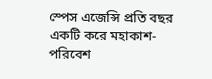স্পেস এজেন্সি প্রতি বছর একটি করে মহাকাশ-পরিবেশ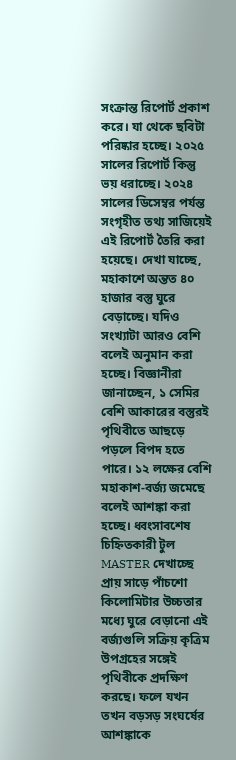সংক্রান্ত রিপোর্ট প্রকাশ করে। যা থেকে ছবিটা পরিষ্কার হচ্ছে। ২০২৫ সালের রিপোর্ট কিন্তু ভয় ধরাচ্ছে। ২০২৪ সালের ডিসেম্বর পর্যন্ত সংগৃহীত তথ্য সাজিয়েই এই রিপোর্ট তৈরি করা হয়েছে। দেখা যাচ্ছে, মহাকাশে অন্তত ৪০ হাজার বস্তু ঘুরে বেড়াচ্ছে। যদিও সংখ্যাটা আরও বেশি বলেই অনুমান করা হচ্ছে। বিজ্ঞানীরা জানাচ্ছেন, ১ সেমির বেশি আকারের বস্তুরই পৃথিবীতে আছড়ে পড়লে বিপদ হতে পারে। ১২ লক্ষের বেশি মহাকাশ-বর্জ্য জমেছে বলেই আশঙ্কা করা হচ্ছে। ধ্বংসাবশেষ চিহ্নিতকারী টুল MASTER দেখাচ্ছে প্রায় সাড়ে পাঁচশো কিলোমিটার উচ্চতার মধ্যে ঘুরে বেড়ানো এই বর্জ্যগুলি সক্রিয় কৃত্রিম উপগ্রহের সঙ্গেই পৃথিবীকে প্রদক্ষিণ করছে। ফলে যখন তখন বড়সড় সংঘর্ষের আশঙ্কাকে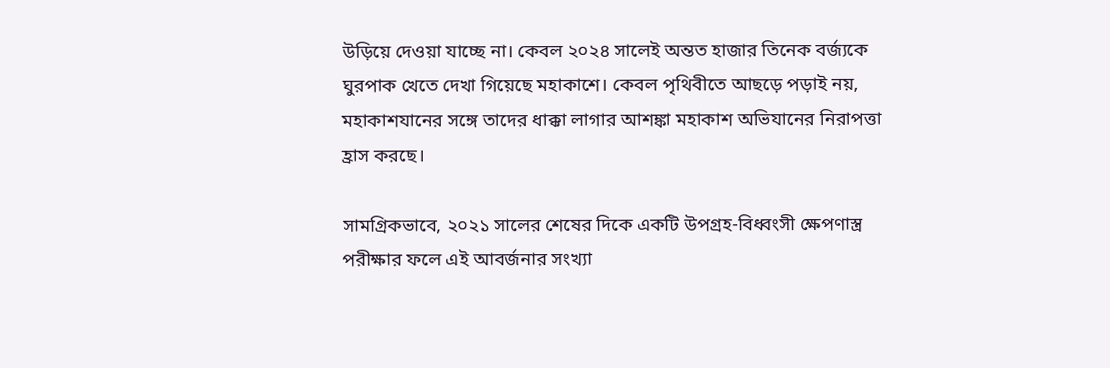উড়িয়ে দেওয়া যাচ্ছে না। কেবল ২০২৪ সালেই অন্তত হাজার তিনেক বর্জ্যকে ঘুরপাক খেতে দেখা গিয়েছে মহাকাশে। কেবল পৃথিবীতে আছড়ে পড়াই নয়, মহাকাশযানের সঙ্গে তাদের ধাক্কা লাগার আশঙ্কা মহাকাশ অভিযানের নিরাপত্তা হ্রাস করছে।

সামগ্রিকভাবে, ২০২১ সালের শেষের দিকে একটি উপগ্রহ-বিধ্বংসী ক্ষেপণাস্ত্র পরীক্ষার ফলে এই আবর্জনার সংখ্যা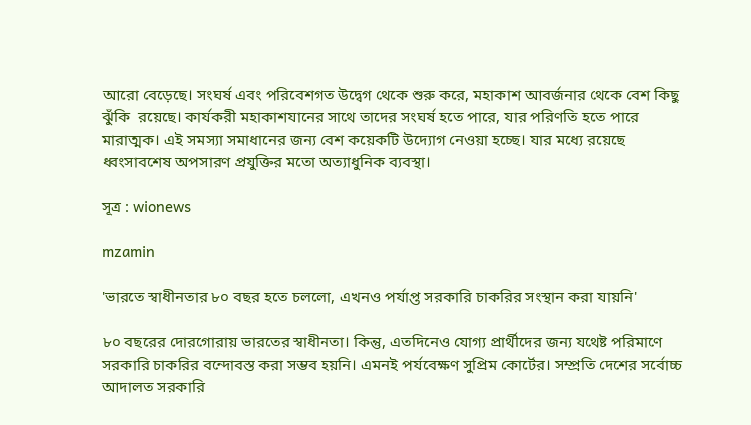আরো বেড়েছে। সংঘর্ষ এবং পরিবেশগত উদ্বেগ থেকে শুরু করে, মহাকাশ আবর্জনার থেকে বেশ কিছু ঝুঁকি  রয়েছে। কার্যকরী মহাকাশযানের সাথে তাদের সংঘর্ষ হতে পারে, যার পরিণতি হতে পারে মারাত্মক। এই সমস্যা সমাধানের জন্য বেশ কয়েকটি উদ্যোগ নেওয়া হচ্ছে। যার মধ্যে রয়েছে ধ্বংসাবশেষ অপসারণ প্রযুক্তির মতো অত্যাধুনিক ব্যবস্থা।

সূত্র : wionews

mzamin

'ভারতে স্বাধীনতার ৮০ বছর হতে চললো, এখনও পর্যাপ্ত সরকারি চাকরির সংস্থান করা যায়নি'

৮০ বছরের দোরগোরায় ভারতের স্বাধীনতা। কিন্তু, এতদিনেও যোগ্য প্রার্থীদের জন্য যথেষ্ট পরিমাণে সরকারি চাকরির বন্দোবস্ত করা সম্ভব হয়নি। এমনই পর্যবেক্ষণ সুপ্রিম কোর্টের। সম্প্রতি দেশের সর্বোচ্চ আদালত সরকারি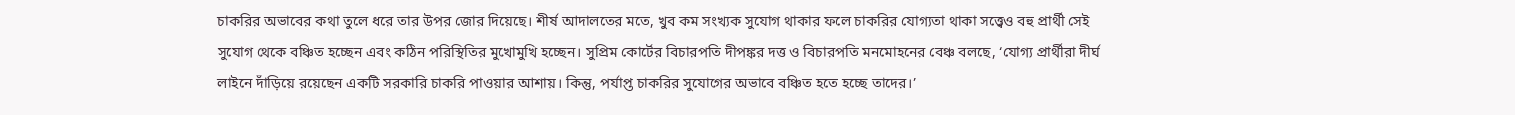চাকরির অভাবের কথা তুলে ধরে তার উপর জোর দিয়েছে। শীর্ষ আদালতের মতে, খুব কম সংখ্যক সুযোগ থাকার ফলে চাকরির যোগ্যতা থাকা সত্ত্বেও বহু প্রার্থী সেই সুযোগ থেকে বঞ্চিত হচ্ছেন এবং কঠিন পরিস্থিতির মুখোমুখি হচ্ছেন। সুপ্রিম কোর্টের বিচারপতি দীপঙ্কর দত্ত ও বিচারপতি মনমোহনের বেঞ্চ বলছে, ‘যোগ্য প্রার্থীরা দীর্ঘ লাইনে দাঁড়িয়ে রয়েছেন একটি সরকারি চাকরি পাওয়ার আশায়। কিন্তু, পর্যাপ্ত চাকরির সুযোগের অভাবে বঞ্চিত হতে হচ্ছে তাদের।’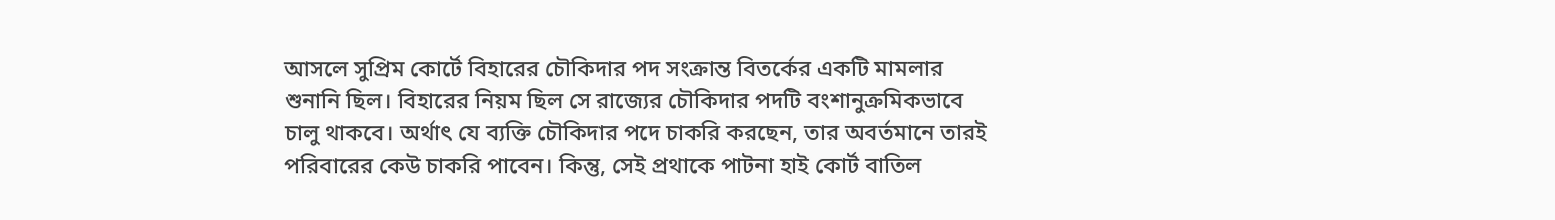আসলে সুপ্রিম কোর্টে বিহারের চৌকিদার পদ সংক্রান্ত বিতর্কের একটি মামলার শুনানি ছিল। বিহারের নিয়ম ছিল সে রাজ্যের চৌকিদার পদটি বংশানুক্রমিকভাবে চালু থাকবে। অর্থাৎ যে ব্যক্তি চৌকিদার পদে চাকরি করছেন, তার অবর্তমানে তারই পরিবারের কেউ চাকরি পাবেন। কিন্তু, সেই প্রথাকে পাটনা হাই কোর্ট বাতিল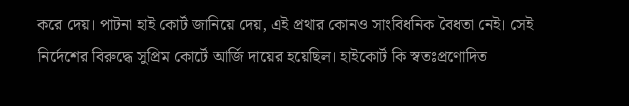করে দেয়। পাটনা হাই কোর্ট জানিয়ে দেয়, এই প্রথার কোনও সাংবিধনিক বৈধতা নেই। সেই নির্দেশের বিরুদ্ধে সুপ্রিম কোর্টে আর্জি দায়ের হয়েছিল। হাইকোর্ট কি স্বতঃপ্রণোদিত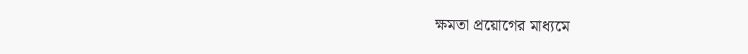ক্ষমতা প্রয়োগের মাধ্যমে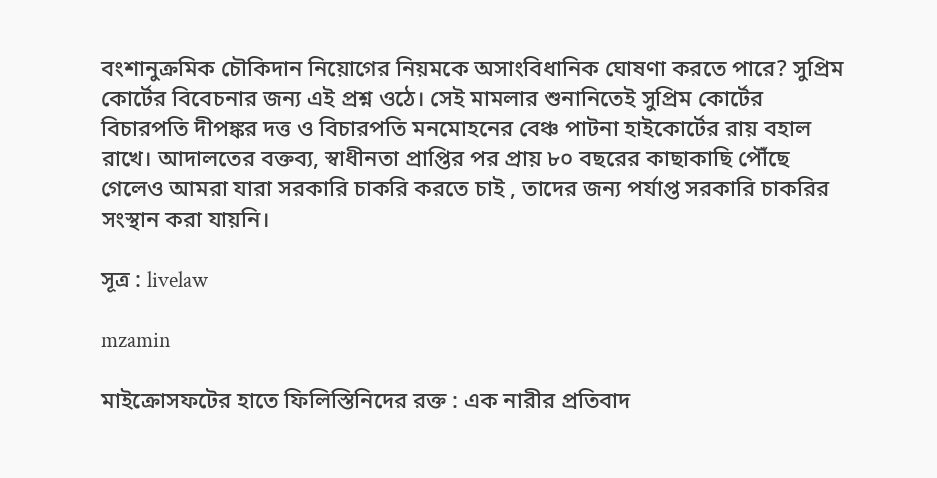বংশানুক্রমিক চৌকিদান নিয়োগের নিয়মকে অসাংবিধানিক ঘোষণা করতে পারে? সুপ্রিম কোর্টের বিবেচনার জন্য এই প্রশ্ন ওঠে। সেই মামলার শুনানিতেই সুপ্রিম কোর্টের বিচারপতি দীপঙ্কর দত্ত ও বিচারপতি মনমোহনের বেঞ্চ পাটনা হাইকোর্টের রায় বহাল রাখে। আদালতের বক্তব্য, স্বাধীনতা প্রাপ্তির পর প্রায় ৮০ বছরের কাছাকাছি পৌঁছে গেলেও আমরা যারা সরকারি চাকরি করতে চাই , তাদের জন্য পর্যাপ্ত সরকারি চাকরির সংস্থান করা যায়নি।

সূত্র : livelaw

mzamin

মাইক্রোসফটের হাতে ফিলিস্তিনিদের রক্ত : এক নারীর প্রতিবাদ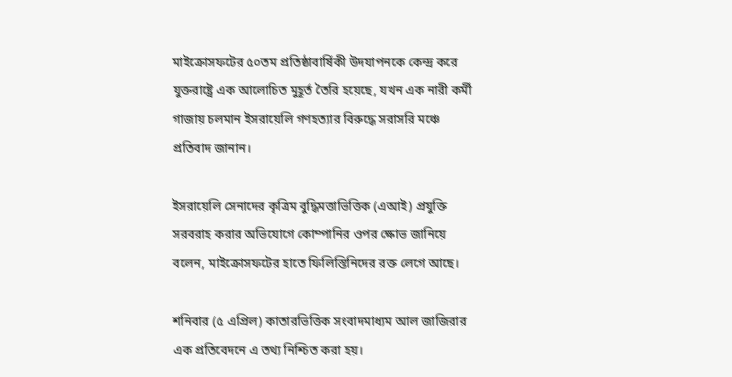মাইক্রোসফটের ৫০তম প্রতিষ্ঠাবার্ষিকী উদযাপনকে কেন্দ্র করে যুক্তরাষ্ট্রে এক আলোচিত মুহূর্ত তৈরি হয়েছে, যখন এক নারী কর্মী গাজায় চলমান ইসরায়েলি গণহত্যার বিরুদ্ধে সরাসরি মঞ্চে প্রতিবাদ জানান।

ইসরায়েলি সেনাদের কৃত্রিম বুদ্ধিমত্তাভিত্তিক (এআই) প্রযুক্তি সরবরাহ করার অভিযোগে কোম্পানির ওপর ক্ষোভ জানিয়ে বলেন, মাইক্রোসফটের হাতে ফিলিস্তিনিদের রক্ত লেগে আছে।

শনিবার (৫ এপ্রিল) কাতারভিত্তিক সংবাদমাধ্যম আল জাজিরার এক প্রতিবেদনে এ তথ্য নিশ্চিত করা হয়।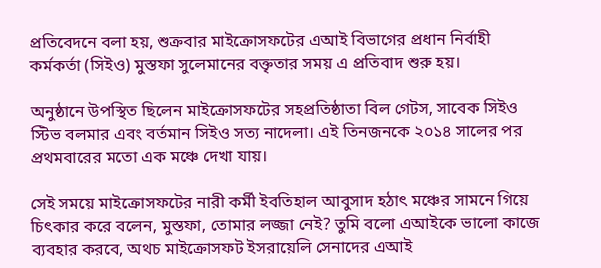প্রতিবেদনে বলা হয়, শুক্রবার মাইক্রোসফটের এআই বিভাগের প্রধান নির্বাহী কর্মকর্তা (সিইও) মুস্তফা সুলেমানের বক্তৃতার সময় এ প্রতিবাদ শুরু হয়।

অনুষ্ঠানে উপস্থিত ছিলেন মাইক্রোসফটের সহপ্রতিষ্ঠাতা বিল গেটস, সাবেক সিইও স্টিভ বলমার এবং বর্তমান সিইও সত্য নাদেলা। এই তিনজনকে ২০১৪ সালের পর প্রথমবারের মতো এক মঞ্চে দেখা যায়।

সেই সময়ে মাইক্রোসফটের নারী কর্মী ইবতিহাল আবুসাদ হঠাৎ মঞ্চের সামনে গিয়ে চিৎকার করে বলেন, মুস্তফা, তোমার লজ্জা নেই? তুমি বলো এআইকে ভালো কাজে ব্যবহার করবে, অথচ মাইক্রোসফট ইসরায়েলি সেনাদের এআই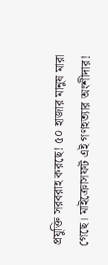প্রযুক্তি সরবরাহ করছে! ৫০ হাজার মানুষ মারা গেছে। মাইক্রোসফট এই গণহত্যার অংশীদার!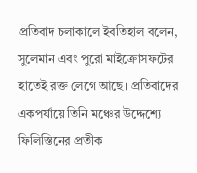প্রতিবাদ চলাকালে ইবতিহাল বলেন, সুলেমান এবং পুরো মাইক্রোসফটের হাতেই রক্ত লেগে আছে। প্রতিবাদের একপর্যায়ে তিনি মঞ্চের উদ্দেশ্যে ফিলিস্তিনের প্রতীক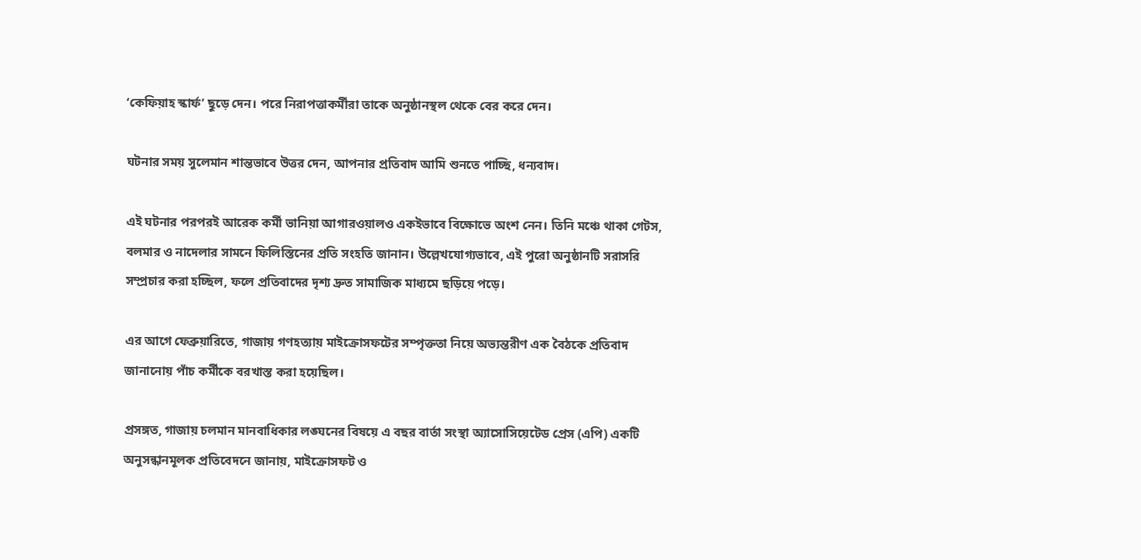‘কেফিয়াহ স্কার্ফ’ ছুড়ে দেন। পরে নিরাপত্তাকর্মীরা তাকে অনুষ্ঠানস্থল থেকে বের করে দেন।

ঘটনার সময় সুলেমান শান্তভাবে উত্তর দেন, আপনার প্রতিবাদ আমি শুনতে পাচ্ছি, ধন্যবাদ।

এই ঘটনার পরপরই আরেক কর্মী ভানিয়া আগারওয়ালও একইভাবে বিক্ষোভে অংশ নেন। তিনি মঞ্চে থাকা গেটস, বলমার ও নাদেলার সামনে ফিলিস্তিনের প্রতি সংহতি জানান। উল্লেখযোগ্যভাবে, এই পুরো অনুষ্ঠানটি সরাসরি সম্প্রচার করা হচ্ছিল, ফলে প্রতিবাদের দৃশ্য দ্রুত সামাজিক মাধ্যমে ছড়িয়ে পড়ে।

এর আগে ফেব্রুয়ারিতে, গাজায় গণহত্যায় মাইক্রোসফটের সম্পৃক্ততা নিয়ে অভ্যন্তরীণ এক বৈঠকে প্রতিবাদ জানানোয় পাঁচ কর্মীকে বরখাস্ত করা হয়েছিল।

প্রসঙ্গত, গাজায় চলমান মানবাধিকার লঙ্ঘনের বিষয়ে এ বছর বার্তা সংস্থা অ্যাসোসিয়েটেড প্রেস (এপি) একটি অনুসন্ধানমূলক প্রতিবেদনে জানায়, মাইক্রোসফট ও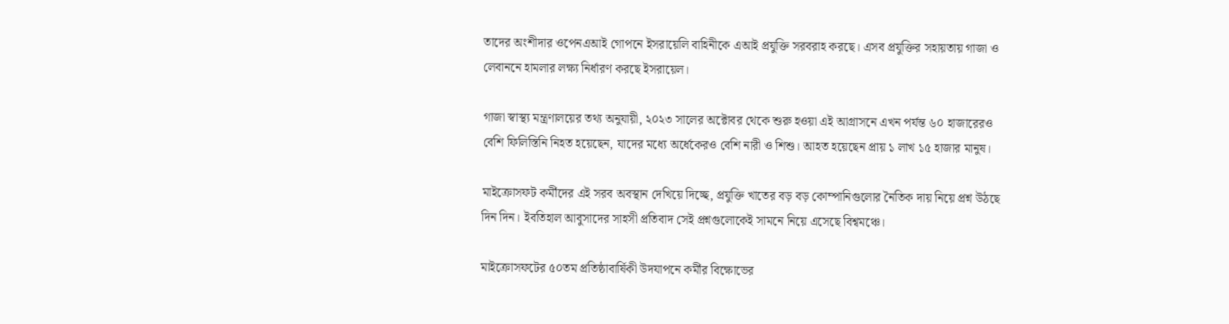তাদের অংশীদার ওপেনএআই গোপনে ইসরায়েলি বাহিনীকে এআই প্রযুক্তি সরবরাহ করছে। এসব প্রযুক্তির সহায়তায় গাজা ও লেবাননে হামলার লক্ষ্য নির্ধারণ করছে ইসরায়েল।

গাজা স্বাস্থ্য মন্ত্রণালয়ের তথ্য অনুযায়ী, ২০২৩ সালের অক্টোবর থেকে শুরু হওয়া এই আগ্রাসনে এখন পর্যন্ত ৬০ হাজারেরও বেশি ফিলিস্তিনি নিহত হয়েছেন, যাদের মধ্যে অর্ধেকেরও বেশি নারী ও শিশু। আহত হয়েছেন প্রায় ১ লাখ ১৫ হাজার মানুষ।

মাইক্রোসফট কর্মীদের এই সরব অবস্থান দেখিয়ে দিচ্ছে, প্রযুক্তি খাতের বড় বড় কোম্পানিগুলোর নৈতিক দায় নিয়ে প্রশ্ন উঠছে দিন দিন। ইবতিহাল আবুসাদের সাহসী প্রতিবাদ সেই প্রশ্নগুলোকেই সামনে নিয়ে এসেছে বিশ্বমঞ্চে।

মাইক্রোসফটের ৫০তম প্রতিষ্ঠাবার্ষিকী উদযাপনে কর্মীর বিক্ষোভের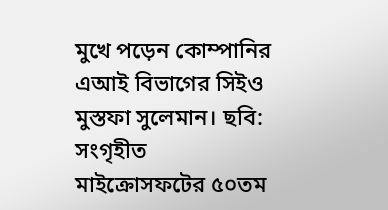মুখে পড়েন কোম্পানির এআই বিভাগের সিইও মুস্তফা সুলেমান। ছবি: সংগৃহীত
মাইক্রোসফটের ৫০তম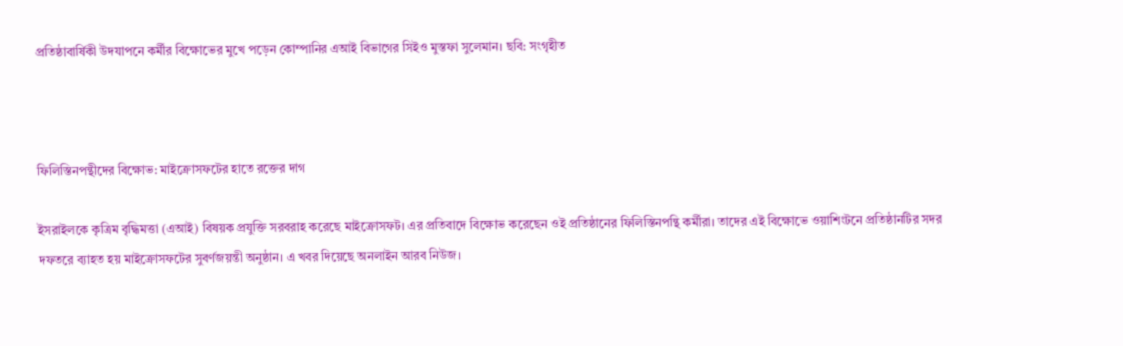প্রতিষ্ঠাবার্ষিকী উদযাপনে কর্মীর বিক্ষোভের মুখে পড়েন কোম্পানির এআই বিভাগের সিইও মুস্তফা সুলেমান। ছবি: সংগৃহীত



ফিলিস্তিনপন্থীদের বিক্ষোভ: মাইক্রোসফটের হাতে রক্তের দাগ

ইসরাইলকে কৃত্রিম বৃদ্ধিমত্তা (এআই) বিষয়ক প্রযুক্তি সরবরাহ করেছে মাইক্রোসফট। এর প্রতিবাদে বিক্ষোভ করেছেন ওই প্রতিষ্ঠানের ফিলিস্তিনপন্থি কর্মীরা। তাদের এই বিক্ষোভে ওয়াশিংটনে প্রতিষ্ঠানটির সদর দফতরে ব্যাহত হয় মাইক্রোসফটের সুবর্ণজয়ন্তী অনুষ্ঠান। এ খবর দিয়েছে অনলাইন আরব নিউজ।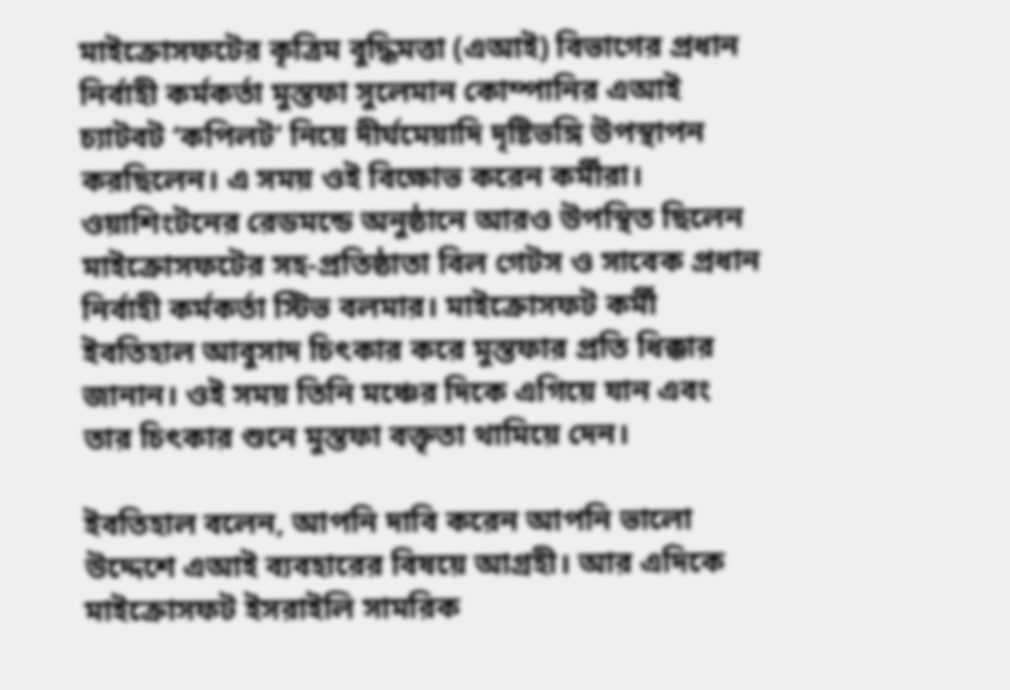মাইক্রোসফটের কৃত্রিম বুদ্ধিমত্তা (এআই) বিভাগের প্রধান নির্বাহী কর্মকর্তা মুস্তফা সুলেমান কোম্পানির এআই চ্যাটবট ‘কপিলট’ নিয়ে দীর্ঘমেয়াদি দৃষ্টিভঙ্গি উপস্থাপন করছিলেন। এ সময় ওই বিক্ষোভ করেন কর্মীরা। ওয়াশিংটনের রেডমন্ডে অনুষ্ঠানে আরও উপস্থিত ছিলেন মাইক্রোসফটের সহ-প্রতিষ্ঠাতা বিল গেটস ও সাবেক প্রধান নির্বাহী কর্মকর্তা স্টিভ বলমার। মাইক্রোসফট কর্মী ইবতিহাল আবুসাদ চিৎকার করে মুস্তফার প্রতি ধিক্কার জানান। ওই সময় তিনি মঞ্চের দিকে এগিয়ে যান এবং তার চিৎকার শুনে মুস্তফা বক্তৃতা থামিয়ে দেন।

ইবতিহাল বলেন, আপনি দাবি করেন আপনি ভালো উদ্দেশে এআই ব্যবহারের বিষয়ে আগ্রহী। আর এদিকে মাইক্রোসফট ইসরাইলি সামরিক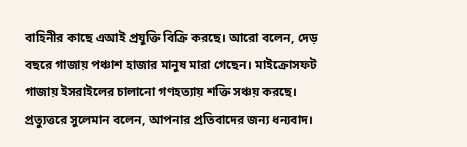বাহিনীর কাছে এআই প্রযুক্তি বিক্রি করছে। আরো বলেন, দেড় বছরে গাজায় পঞ্চাশ হাজার মানুষ মারা গেছেন। মাইক্রোসফট গাজায় ইসরাইলের চালানো গণহত্যায় শক্তি সঞ্চয় করছে। প্রত্যুত্তরে সুলেমান বলেন, আপনার প্রতিবাদের জন্য ধন্যবাদ।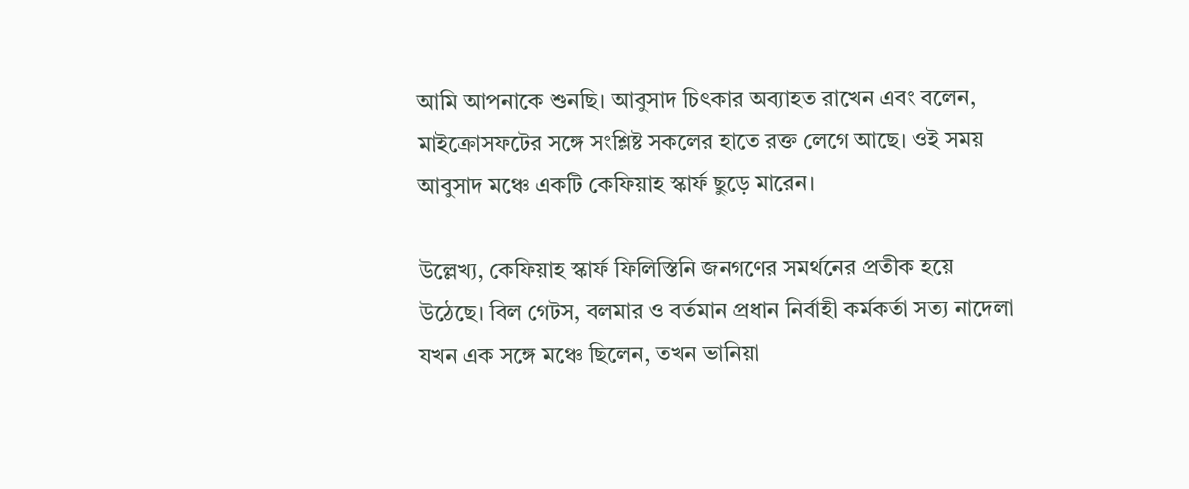আমি আপনাকে শুনছি। আবুসাদ চিৎকার অব্যাহত রাখেন এবং বলেন, মাইক্রোসফটের সঙ্গে সংশ্লিষ্ট সকলের হাতে রক্ত লেগে আছে। ওই সময় আবুসাদ মঞ্চে একটি কেফিয়াহ স্কার্ফ ছুড়ে মারেন।

উল্লেখ্য, কেফিয়াহ স্কার্ফ ফিলিস্তিনি জনগণের সমর্থনের প্রতীক হয়ে উঠেছে। বিল গেটস, বলমার ও বর্তমান প্রধান নির্বাহী কর্মকর্তা সত্য নাদেলা যখন এক সঙ্গে মঞ্চে ছিলেন, তখন ভানিয়া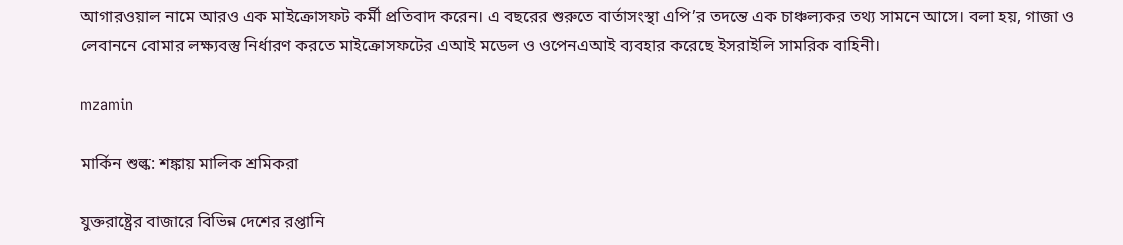আগারওয়াল নামে আরও এক মাইক্রোসফট কর্মী প্রতিবাদ করেন। এ বছরের শুরুতে বার্তাসংস্থা এপি’র তদন্তে এক চাঞ্চল্যকর তথ্য সামনে আসে। বলা হয়, গাজা ও লেবাননে বোমার লক্ষ্যবস্তু নির্ধারণ করতে মাইক্রোসফটের এআই মডেল ও ওপেনএআই ব্যবহার করেছে ইসরাইলি সামরিক বাহিনী।

mzamin

মার্কিন শুল্ক: শঙ্কায় মালিক শ্রমিকরা

যুক্তরাষ্ট্রের বাজারে বিভিন্ন দেশের রপ্তানি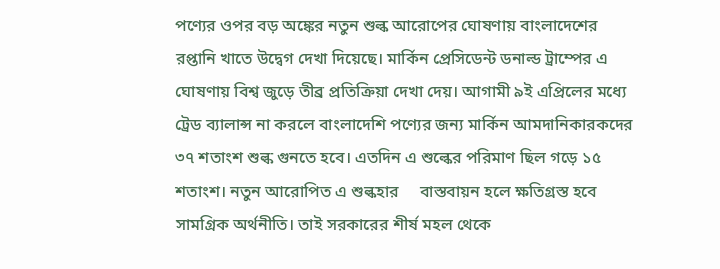পণ্যের ওপর বড় অঙ্কের নতুন শুল্ক আরোপের ঘোষণায় বাংলাদেশের রপ্তানি খাতে উদ্বেগ দেখা দিয়েছে। মার্কিন প্রেসিডেন্ট ডনাল্ড ট্রাম্পের এ ঘোষণায় বিশ্ব জুড়ে তীব্র প্রতিক্রিয়া দেখা দেয়। আগামী ৯ই এপ্রিলের মধ্যে ট্রেড ব্যালান্স না করলে বাংলাদেশি পণ্যের জন্য মার্কিন আমদানিকারকদের ৩৭ শতাংশ শুল্ক গুনতে হবে। এতদিন এ শুল্কের পরিমাণ ছিল গড়ে ১৫ শতাংশ। নতুন আরোপিত এ শুল্কহার     বাস্তবায়ন হলে ক্ষতিগ্রস্ত হবে সামগ্রিক অর্থনীতি। তাই সরকারের শীর্ষ মহল থেকে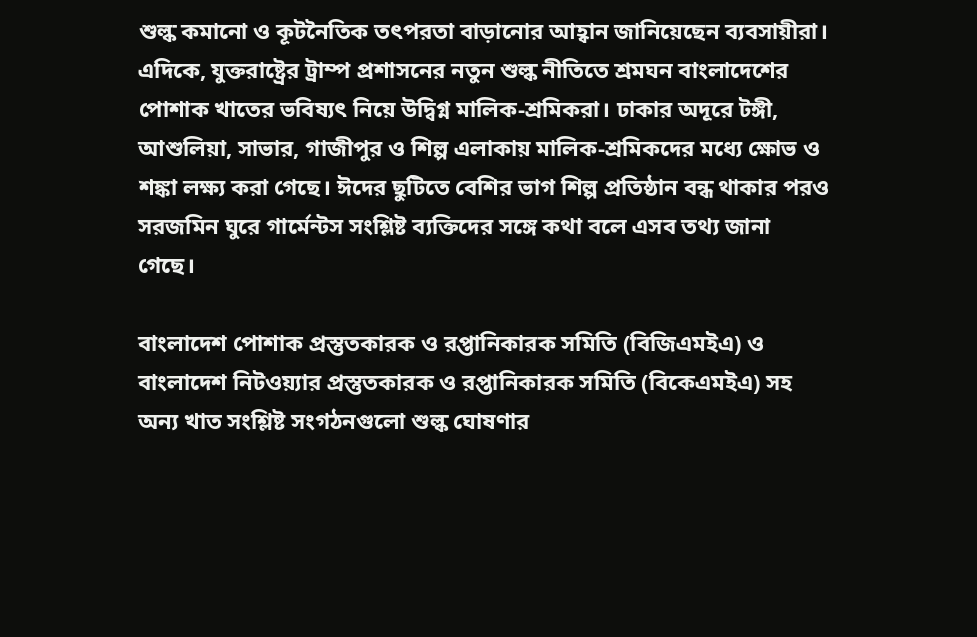শুল্ক কমানো ও কূটনৈতিক তৎপরতা বাড়ানোর আহ্বান জানিয়েছেন ব্যবসায়ীরা। এদিকে, যুক্তরাষ্ট্রের ট্রাম্প প্রশাসনের নতুন শুল্ক নীতিতে শ্রমঘন বাংলাদেশের পোশাক খাতের ভবিষ্যৎ নিয়ে উদ্বিগ্ন মালিক-শ্রমিকরা। ঢাকার অদূরে টঙ্গী, আশুলিয়া, সাভার, গাজীপুর ও শিল্প এলাকায় মালিক-শ্রমিকদের মধ্যে ক্ষোভ ও শঙ্কা লক্ষ্য করা গেছে। ঈদের ছুটিতে বেশির ভাগ শিল্প প্রতিষ্ঠান বন্ধ থাকার পরও সরজমিন ঘুরে গার্মেন্টস সংশ্লিষ্ট ব্যক্তিদের সঙ্গে কথা বলে এসব তথ্য জানা গেছে।

বাংলাদেশ পোশাক প্রস্তুতকারক ও রপ্তানিকারক সমিতি (বিজিএমইএ) ও বাংলাদেশ নিটওয়্যার প্রস্তুতকারক ও রপ্তানিকারক সমিতি (বিকেএমইএ) সহ অন্য খাত সংশ্লিষ্ট সংগঠনগুলো শুল্ক ঘোষণার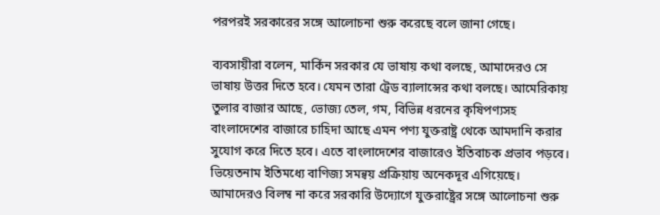পরপরই সরকারের সঙ্গে আলোচনা শুরু করেছে বলে জানা গেছে।

ব্যবসায়ীরা বলেন, মার্কিন সরকার যে ভাষায় কথা বলছে, আমাদেরও সে ভাষায় উত্তর দিতে হবে। যেমন তারা ট্রেড ব্যালান্সের কথা বলছে। আমেরিকায় তুলার বাজার আছে, ভোজ্য তেল, গম, বিভিন্ন ধরনের কৃষিপণ্যসহ বাংলাদেশের বাজারে চাহিদা আছে এমন পণ্য যুক্তরাষ্ট্র থেকে আমদানি করার সুযোগ করে দিতে হবে। এতে বাংলাদেশের বাজারেও ইতিবাচক প্রভাব পড়বে। ভিয়েতনাম ইতিমধ্যে বাণিজ্য সমন্বয় প্রক্রিয়ায় অনেকদূর এগিয়েছে। আমাদেরও বিলম্ব না করে সরকারি উদ্যোগে যুক্তরাষ্ট্রের সঙ্গে আলোচনা শুরু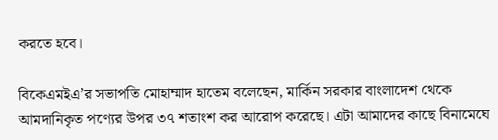করতে হবে।

বিকেএমইএ’র সভাপতি মোহাম্মাদ হাতেম বলেছেন, মার্কিন সরকার বাংলাদেশ থেকে আমদানিকৃত পণ্যের উপর ৩৭ শতাংশ কর আরোপ করেছে। এটা আমাদের কাছে বিনামেঘে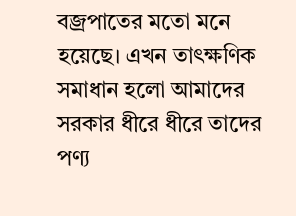বজ্রপাতের মতো মনে হয়েছে। এখন তাৎক্ষণিক সমাধান হলো আমাদের সরকার ধীরে ধীরে তাদের পণ্য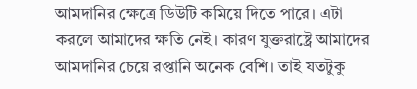আমদানির ক্ষেত্রে ডিউটি কমিয়ে দিতে পারে। এটা করলে আমাদের ক্ষতি নেই। কারণ যুক্তরাষ্ট্রে আমাদের আমদানির চেয়ে রপ্তানি অনেক বেশি। তাই যতটুকু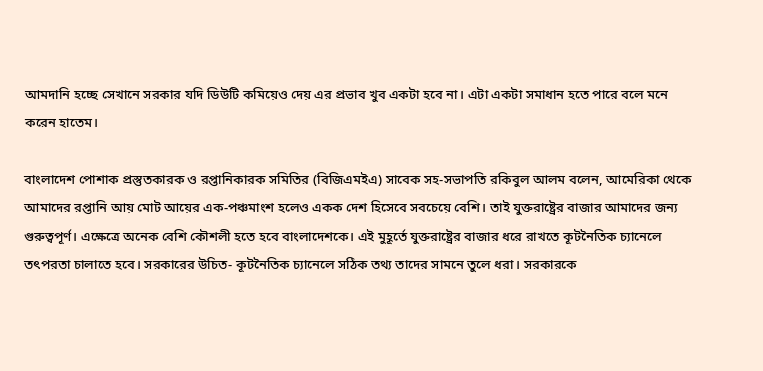আমদানি হচ্ছে সেখানে সরকার যদি ডিউটি কমিয়েও দেয় এর প্রভাব খুব একটা হবে না। এটা একটা সমাধান হতে পারে বলে মনে করেন হাতেম।

বাংলাদেশ পোশাক প্রস্তুতকারক ও রপ্তানিকারক সমিতির (বিজিএমইএ) সাবেক সহ-সভাপতি রকিবুল আলম বলেন, আমেরিকা থেকে আমাদের রপ্তানি আয় মোট আয়ের এক-পঞ্চমাংশ হলেও একক দেশ হিসেবে সবচেয়ে বেশি। তাই যুক্তরাষ্ট্রের বাজার আমাদের জন্য গুরুত্বপূর্ণ। এক্ষেত্রে অনেক বেশি কৌশলী হতে হবে বাংলাদেশকে। এই মুহূর্তে যুক্তরাষ্ট্রের বাজার ধরে রাখতে কূটনৈতিক চ্যানেলে তৎপরতা চালাতে হবে। সরকারের উচিত- কূটনৈতিক চ্যানেলে সঠিক তথ্য তাদের সামনে তুলে ধরা। সরকারকে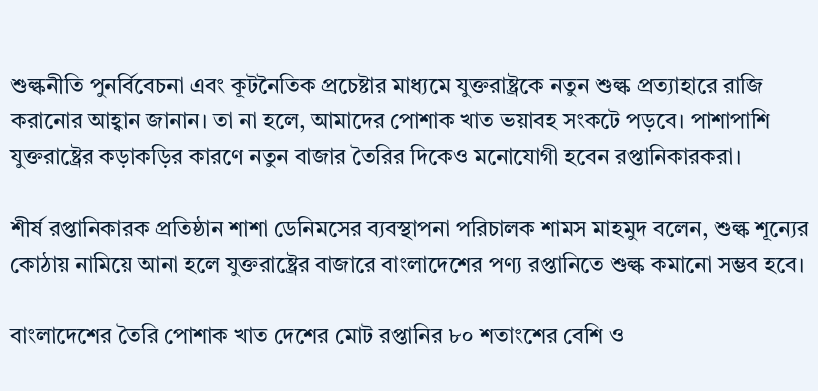শুল্কনীতি পুনর্বিবেচনা এবং কূটনৈতিক প্রচেষ্টার মাধ্যমে যুক্তরাষ্ট্রকে নতুন শুল্ক প্রত্যাহারে রাজি করানোর আহ্বান জানান। তা না হলে, আমাদের পোশাক খাত ভয়াবহ সংকটে পড়বে। পাশাপাশি যুক্তরাষ্ট্রের কড়াকড়ির কারণে নতুন বাজার তৈরির দিকেও মনোযোগী হবেন রপ্তানিকারকরা।

শীর্ষ রপ্তানিকারক প্রতিষ্ঠান শাশা ডেনিমসের ব্যবস্থাপনা পরিচালক শামস মাহমুদ বলেন, শুল্ক শূন্যের কোঠায় নামিয়ে আনা হলে যুক্তরাষ্ট্রের বাজারে বাংলাদেশের পণ্য রপ্তানিতে শুল্ক কমানো সম্ভব হবে।

বাংলাদেশের তৈরি পোশাক খাত দেশের মোট রপ্তানির ৮০ শতাংশের বেশি ও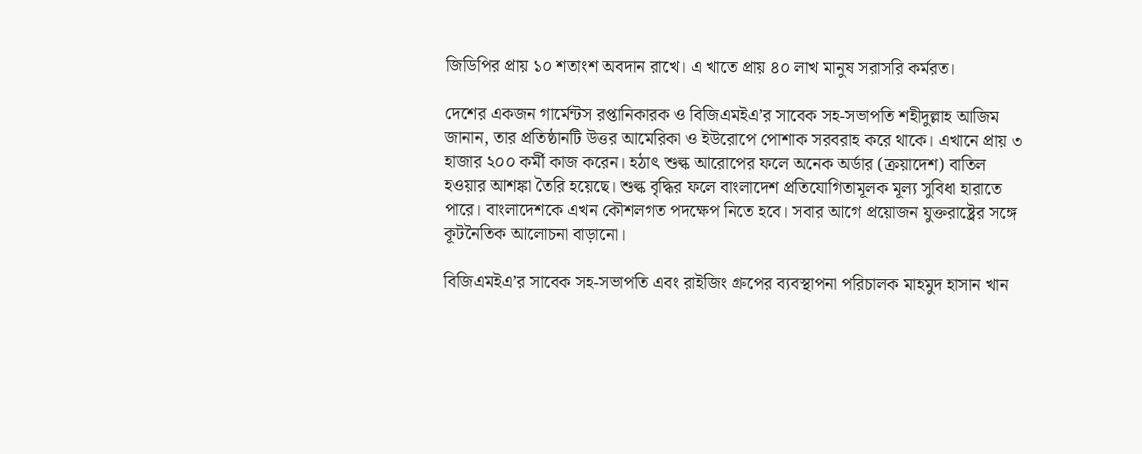জিডিপির প্রায় ১০ শতাংশ অবদান রাখে। এ খাতে প্রায় ৪০ লাখ মানুষ সরাসরি কর্মরত।

দেশের একজন গার্মেন্টস রপ্তানিকারক ও বিজিএমইএ’র সাবেক সহ-সভাপতি শহীদুল্লাহ আজিম জানান, তার প্রতিষ্ঠানটি উত্তর আমেরিকা ও ইউরোপে পোশাক সরবরাহ করে থাকে। এখানে প্রায় ৩ হাজার ২০০ কর্মী কাজ করেন। হঠাৎ শুল্ক আরোপের ফলে অনেক অর্ডার (ক্রয়াদেশ) বাতিল হওয়ার আশঙ্কা তৈরি হয়েছে। শুল্ক বৃদ্ধির ফলে বাংলাদেশ প্রতিযোগিতামূলক মূল্য সুবিধা হারাতে পারে। বাংলাদেশকে এখন কৌশলগত পদক্ষেপ নিতে হবে। সবার আগে প্রয়োজন যুক্তরাষ্ট্রের সঙ্গে কূটনৈতিক আলোচনা বাড়ানো।

বিজিএমইএ’র সাবেক সহ-সভাপতি এবং রাইজিং গ্রুপের ব্যবস্থাপনা পরিচালক মাহমুদ হাসান খান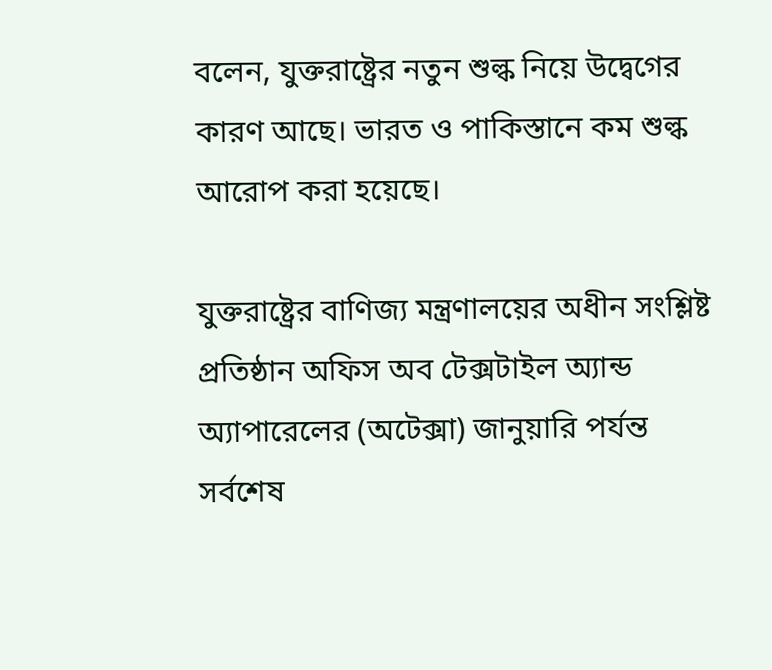বলেন, যুক্তরাষ্ট্রের নতুন শুল্ক নিয়ে উদ্বেগের কারণ আছে। ভারত ও পাকিস্তানে কম শুল্ক আরোপ করা হয়েছে।

যুক্তরাষ্ট্রের বাণিজ্য মন্ত্রণালয়ের অধীন সংশ্লিষ্ট প্রতিষ্ঠান অফিস অব টেক্সটাইল অ্যান্ড অ্যাপারেলের (অটেক্সা) জানুয়ারি পর্যন্ত সর্বশেষ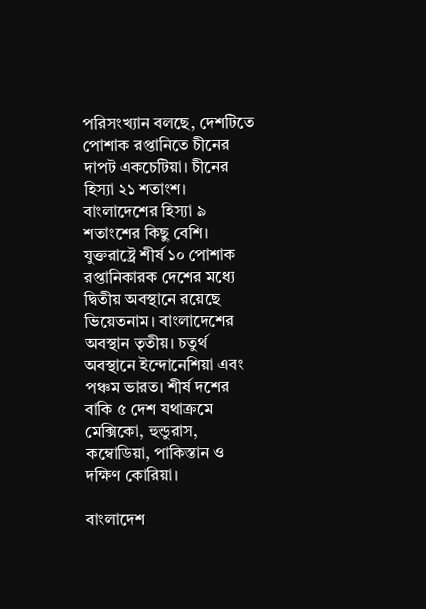পরিসংখ্যান বলছে, দেশটিতে পোশাক রপ্তানিতে চীনের দাপট একচেটিয়া। চীনের হিস্যা ২১ শতাংশ। বাংলাদেশের হিস্যা ৯ শতাংশের কিছু বেশি। যুক্তরাষ্ট্রে শীর্ষ ১০ পোশাক রপ্তানিকারক দেশের মধ্যে দ্বিতীয় অবস্থানে রয়েছে ভিয়েতনাম। বাংলাদেশের অবস্থান তৃতীয়। চতুর্থ অবস্থানে ইন্দোনেশিয়া এবং পঞ্চম ভারত। শীর্ষ দশের বাকি ৫ দেশ যথাক্রমে মেক্সিকো, হুন্ডুরাস, কম্বোডিয়া, পাকিস্তান ও দক্ষিণ কোরিয়া।

বাংলাদেশ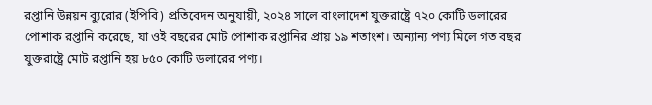রপ্তানি উন্নয়ন ব্যুরোর (ইপিবি) প্রতিবেদন অনুযায়ী, ২০২৪ সালে বাংলাদেশ যুক্তরাষ্ট্রে ৭২০ কোটি ডলারের পোশাক রপ্তানি করেছে, যা ওই বছরের মোট পোশাক রপ্তানির প্রায় ১৯ শতাংশ। অন্যান্য পণ্য মিলে গত বছর যুক্তরাষ্ট্রে মোট রপ্তানি হয় ৮৫০ কোটি ডলারের পণ্য।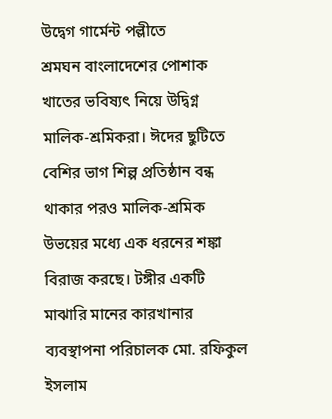উদ্বেগ গার্মেন্ট পল্লীতে
শ্রমঘন বাংলাদেশের পোশাক খাতের ভবিষ্যৎ নিয়ে উদ্বিগ্ন মালিক-শ্রমিকরা। ঈদের ছুটিতে বেশির ভাগ শিল্প প্রতিষ্ঠান বন্ধ থাকার পরও মালিক-শ্রমিক উভয়ের মধ্যে এক ধরনের শঙ্কা বিরাজ করছে। টঙ্গীর একটি মাঝারি মানের কারখানার ব্যবস্থাপনা পরিচালক মো. রফিকুল ইসলাম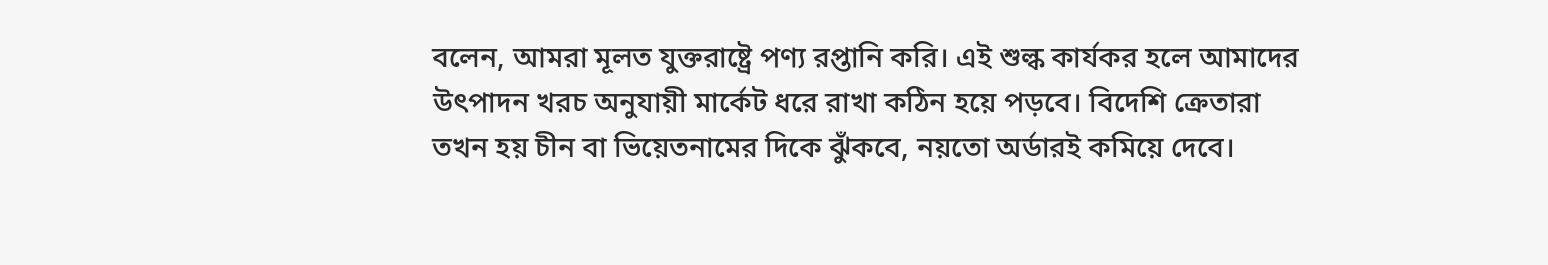বলেন, আমরা মূলত যুক্তরাষ্ট্রে পণ্য রপ্তানি করি। এই শুল্ক কার্যকর হলে আমাদের উৎপাদন খরচ অনুযায়ী মার্কেট ধরে রাখা কঠিন হয়ে পড়বে। বিদেশি ক্রেতারা তখন হয় চীন বা ভিয়েতনামের দিকে ঝুঁকবে, নয়তো অর্ডারই কমিয়ে দেবে।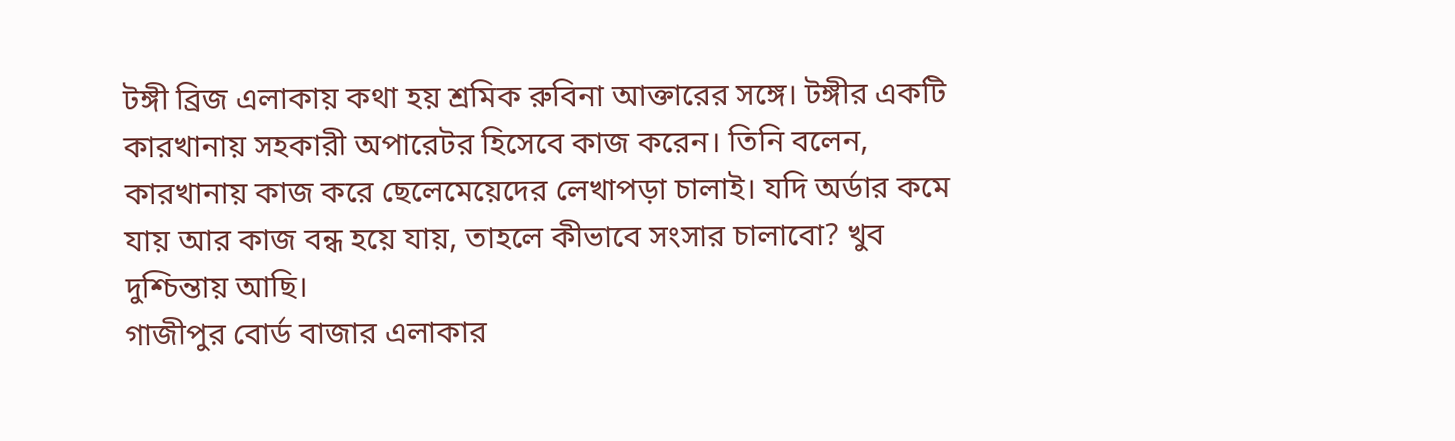টঙ্গী ব্রিজ এলাকায় কথা হয় শ্রমিক রুবিনা আক্তারের সঙ্গে। টঙ্গীর একটি কারখানায় সহকারী অপারেটর হিসেবে কাজ করেন। তিনি বলেন, কারখানায় কাজ করে ছেলেমেয়েদের লেখাপড়া চালাই। যদি অর্ডার কমে যায় আর কাজ বন্ধ হয়ে যায়, তাহলে কীভাবে সংসার চালাবো? খুব দুশ্চিন্তায় আছি।
গাজীপুর বোর্ড বাজার এলাকার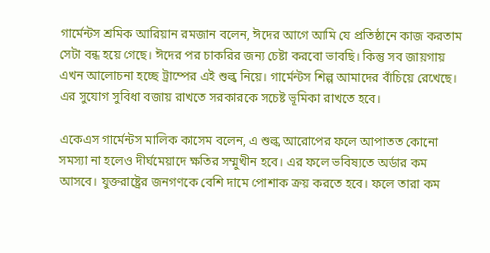গার্মেন্টস শ্রমিক আরিয়ান রমজান বলেন, ঈদের আগে আমি যে প্রতিষ্ঠানে কাজ করতাম সেটা বন্ধ হয়ে গেছে। ঈদের পর চাকরির জন্য চেষ্টা করবো ভাবছি। কিন্তু সব জায়গায় এখন আলোচনা হচ্ছে ট্রাম্পের এই শুল্ক নিয়ে। গার্মেন্টস শিল্প আমাদের বাঁচিয়ে রেখেছে। এর সুযোগ সুবিধা বজায় রাখতে সরকারকে সচেষ্ট ভূমিকা রাখতে হবে।

একেএস গার্মেন্টস মালিক কাসেম বলেন, এ শুল্ক আরোপের ফলে আপাতত কোনো সমস্যা না হলেও দীর্ঘমেয়াদে ক্ষতির সম্মুখীন হবে। এর ফলে ভবিষ্যতে অর্ডার কম আসবে। যুক্তরাষ্ট্রের জনগণকে বেশি দামে পোশাক ক্রয় করতে হবে। ফলে তারা কম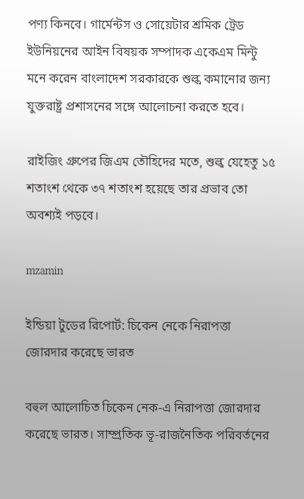পণ্য কিনবে। গার্মেন্টস ও সোয়েটার শ্রমিক ট্রেড ইউনিয়নের আইন বিষয়ক সম্পাদক একেএম মিন্টু মনে করেন বাংলাদেশ সরকারকে শুল্ক কমানোর জন্য যুক্তরাষ্ট্র প্রশাসনের সঙ্গে আলোচনা করতে হবে।

রাইজিং গ্রুপের জিএম তৌহিদের মতে, শুল্ক যেহেতু ১৫ শতাংশ থেকে ৩৭ শতাংশ হয়েছে তার প্রভাব তো অবশ্যই পড়বে।

mzamin

ইন্ডিয়া টুডের রিপোর্ট: চিকেন নেকে নিরাপত্তা জোরদার করেছে ভারত

বহুল আলোচিত চিকেন নেক-এ নিরাপত্তা জোরদার করেছে ভারত। সাম্প্রতিক ভূ-রাজনৈতিক পরিবর্তনের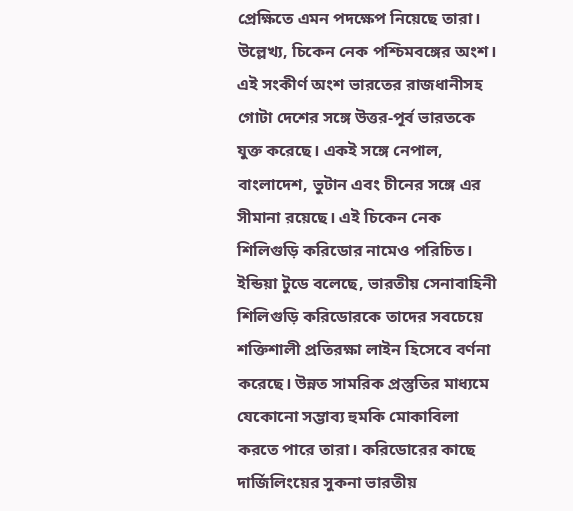প্রেক্ষিতে এমন পদক্ষেপ নিয়েছে তারা। উল্লেখ্য, চিকেন নেক পশ্চিমবঙ্গের অংশ। এই সংকীর্ণ অংশ ভারতের রাজধানীসহ গোটা দেশের সঙ্গে উত্তর-পূর্ব ভারতকে যুক্ত করেছে। একই সঙ্গে নেপাল, বাংলাদেশ, ভুটান এবং চীনের সঙ্গে এর সীমানা রয়েছে। এই চিকেন নেক শিলিগুড়ি করিডোর নামেও পরিচিত। ইন্ডিয়া টুডে বলেছে, ভারতীয় সেনাবাহিনী শিলিগুড়ি করিডোরকে তাদের সবচেয়ে শক্তিশালী প্রতিরক্ষা লাইন হিসেবে বর্ণনা করেছে। উন্নত সামরিক প্রস্তুতির মাধ্যমে যেকোনো সম্ভাব্য হুমকি মোকাবিলা করতে পারে তারা। করিডোরের কাছে দার্জিলিংয়ের সুকনা ভারতীয়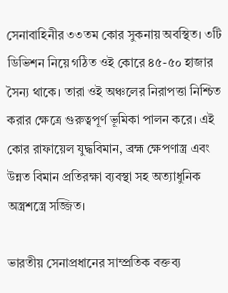সেনাবাহিনীর ৩৩তম কোর সুকনায় অবস্থিত। ৩টি ডিভিশন নিয়ে গঠিত ওই কোরে ৪৫-৫০ হাজার সৈন্য থাকে। তারা ওই অঞ্চলের নিরাপত্তা নিশ্চিত করার ক্ষেত্রে গুরুত্বপূর্ণ ভূমিকা পালন করে। এই কোর রাফায়েল যুদ্ধবিমান, ব্রহ্ম ক্ষেপণাস্ত্র এবং উন্নত বিমান প্রতিরক্ষা ব্যবস্থা সহ অত্যাধুনিক অস্ত্রশস্ত্রে সজ্জিত।

ভারতীয় সেনাপ্রধানের সাম্প্রতিক বক্তব্য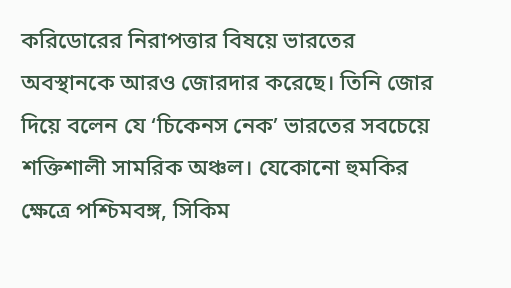করিডোরের নিরাপত্তার বিষয়ে ভারতের অবস্থানকে আরও জোরদার করেছে। তিনি জোর দিয়ে বলেন যে ‘চিকেনস নেক’ ভারতের সবচেয়ে শক্তিশালী সামরিক অঞ্চল। যেকোনো হুমকির ক্ষেত্রে পশ্চিমবঙ্গ, সিকিম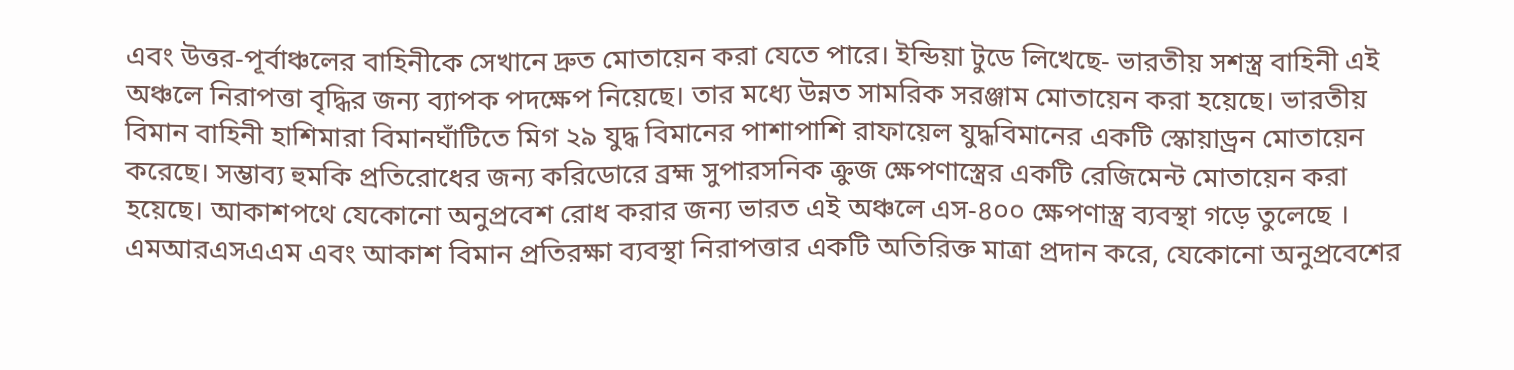এবং উত্তর-পূর্বাঞ্চলের বাহিনীকে সেখানে দ্রুত মোতায়েন করা যেতে পারে। ইন্ডিয়া টুডে লিখেছে- ভারতীয় সশস্ত্র বাহিনী এই অঞ্চলে নিরাপত্তা বৃদ্ধির জন্য ব্যাপক পদক্ষেপ নিয়েছে। তার মধ্যে উন্নত সামরিক সরঞ্জাম মোতায়েন করা হয়েছে। ভারতীয় বিমান বাহিনী হাশিমারা বিমানঘাঁটিতে মিগ ২৯ যুদ্ধ বিমানের পাশাপাশি রাফায়েল যুদ্ধবিমানের একটি স্কোয়াড্রন মোতায়েন করেছে। সম্ভাব্য হুমকি প্রতিরোধের জন্য করিডোরে ব্রহ্ম সুপারসনিক ক্রুজ ক্ষেপণাস্ত্রের একটি রেজিমেন্ট মোতায়েন করা হয়েছে। আকাশপথে যেকোনো অনুপ্রবেশ রোধ করার জন্য ভারত এই অঞ্চলে এস-৪০০ ক্ষেপণাস্ত্র ব্যবস্থা গড়ে তুলেছে । এমআরএসএএম এবং আকাশ বিমান প্রতিরক্ষা ব্যবস্থা নিরাপত্তার একটি অতিরিক্ত মাত্রা প্রদান করে, যেকোনো অনুপ্রবেশের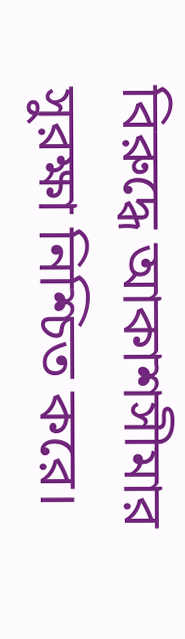বিরুদ্ধে আকাশসীমার সুরক্ষা নিশ্চিত করে।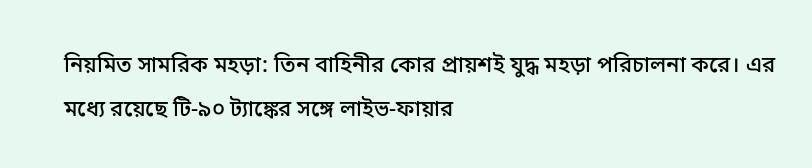নিয়মিত সামরিক মহড়া: তিন বাহিনীর কোর প্রায়শই যুদ্ধ মহড়া পরিচালনা করে। এর মধ্যে রয়েছে টি-৯০ ট্যাঙ্কের সঙ্গে লাইভ-ফায়ার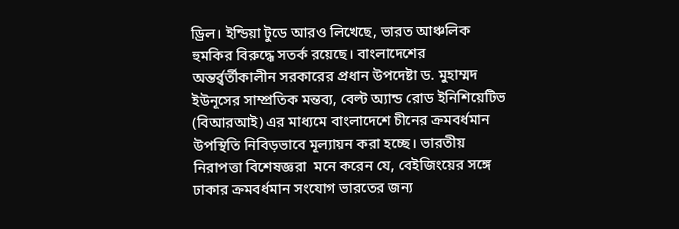ড্রিল। ইন্ডিয়া টুডে আরও লিখেছে, ভারত আঞ্চলিক হুমকির বিরুদ্ধে সতর্ক রয়েছে। বাংলাদেশের অন্তর্র্বর্তীকালীন সরকারের প্রধান উপদেষ্টা ড. মুহাম্মদ ইউনূসের সাম্প্রতিক মন্তব্য, বেল্ট অ্যান্ড রোড ইনিশিয়েটিভ (বিআরআই) এর মাধ্যমে বাংলাদেশে চীনের ক্রমবর্ধমান উপস্থিতি নিবিড়ভাবে মূল্যায়ন করা হচ্ছে। ভারতীয় নিরাপত্তা বিশেষজ্ঞরা  মনে করেন যে, বেইজিংয়ের সঙ্গে ঢাকার ক্রমবর্ধমান সংযোগ ভারতের জন্য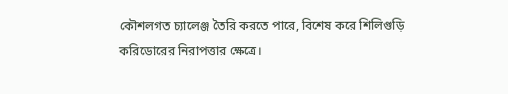কৌশলগত চ্যালেঞ্জ তৈরি করতে পারে, বিশেষ করে শিলিগুড়ি করিডোরের নিরাপত্তার ক্ষেত্রে।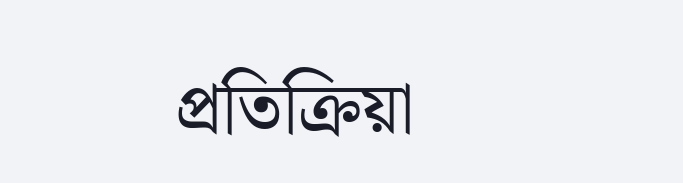প্রতিক্রিয়া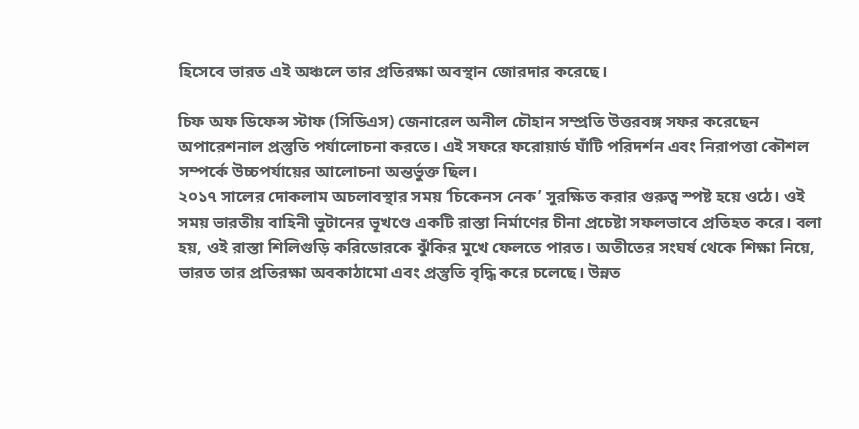হিসেবে ভারত এই অঞ্চলে তার প্রতিরক্ষা অবস্থান জোরদার করেছে।

চিফ অফ ডিফেন্স স্টাফ (সিডিএস) জেনারেল অনীল চৌহান সম্প্রতি উত্তরবঙ্গ সফর করেছেন অপারেশনাল প্রস্তুতি পর্যালোচনা করতে। এই সফরে ফরোয়ার্ড ঘাঁটি পরিদর্শন এবং নিরাপত্তা কৌশল সম্পর্কে উচ্চপর্যায়ের আলোচনা অন্তর্ভুক্ত ছিল।
২০১৭ সালের দোকলাম অচলাবস্থার সময় ‘চিকেনস নেক’ সুরক্ষিত করার গুরুত্ব স্পষ্ট হয়ে ওঠে। ওই সময় ভারতীয় বাহিনী ভুটানের ভূখণ্ডে একটি রাস্তা নির্মাণের চীনা প্রচেষ্টা সফলভাবে প্রতিহত করে। বলা হয়, ওই রাস্তা শিলিগুড়ি করিডোরকে ঝুঁকির মুখে ফেলতে পারত। অতীতের সংঘর্ষ থেকে শিক্ষা নিয়ে, ভারত তার প্রতিরক্ষা অবকাঠামো এবং প্রস্তুতি বৃদ্ধি করে চলেছে। উন্নত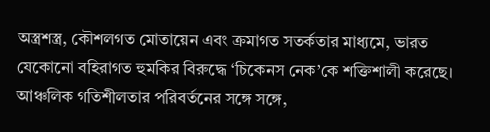অস্ত্রশস্ত্র, কৌশলগত মোতায়েন এবং ক্রমাগত সতর্কতার মাধ্যমে, ভারত যেকোনো বহিরাগত হুমকির বিরুদ্ধে ‘চিকেনস নেক’কে শক্তিশালী করেছে। আঞ্চলিক গতিশীলতার পরিবর্তনের সঙ্গে সঙ্গে,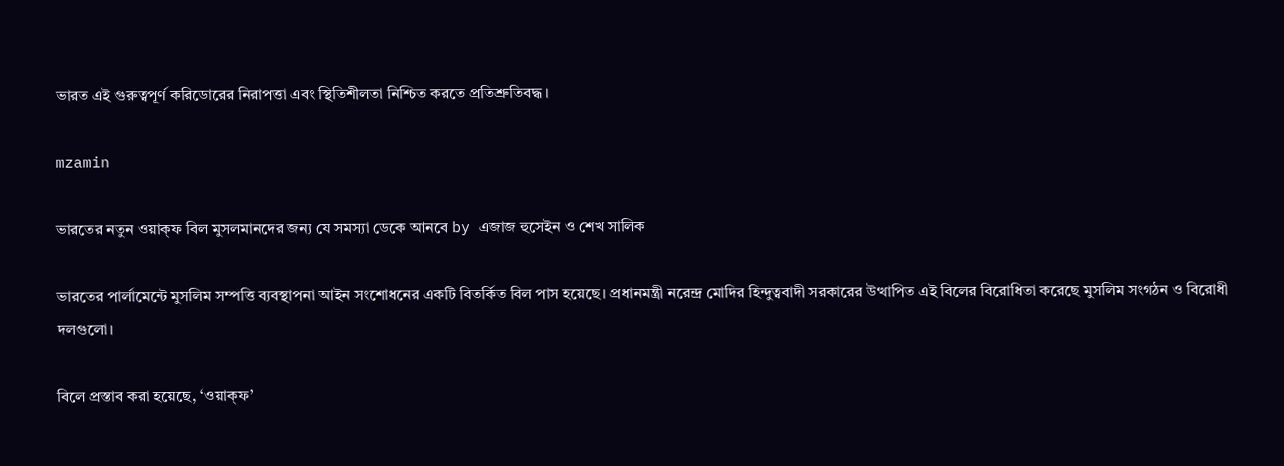ভারত এই গুরুত্বপূর্ণ করিডোরের নিরাপত্তা এবং স্থিতিশীলতা নিশ্চিত করতে প্রতিশ্রুতিবদ্ধ।

mzamin

ভারতের নতুন ওয়াক্‌ফ বিল মুসলমানদের জন্য যে সমস্যা ডেকে আনবে by এজাজ হুসেইন ও শেখ সালিক

ভারতের পার্লামেন্টে মুসলিম সম্পত্তি ব্যবস্থাপনা আইন সংশোধনের একটি বিতর্কিত বিল পাস হয়েছে। প্রধানমন্ত্রী নরেন্দ্র মোদির হিন্দুত্ববাদী সরকারের উত্থাপিত এই বিলের বিরোধিতা করেছে মুসলিম সংগঠন ও বিরোধী দলগুলো।

বিলে প্রস্তাব করা হয়েছে, ‘ওয়াক্‌ফ’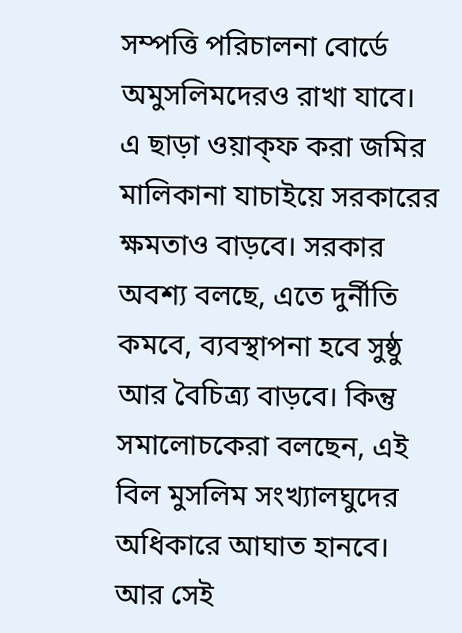সম্পত্তি পরিচালনা বোর্ডে অমুসলিমদেরও রাখা যাবে। এ ছাড়া ওয়াক্‌ফ করা জমির মালিকানা যাচাইয়ে সরকারের ক্ষমতাও বাড়বে। সরকার অবশ্য বলছে, এতে দুর্নীতি কমবে, ব্যবস্থাপনা হবে সুষ্ঠু আর বৈচিত্র্য বাড়বে। কিন্তু সমালোচকেরা বলছেন, এই বিল মুসলিম সংখ্যালঘুদের অধিকারে আঘাত হানবে। আর সেই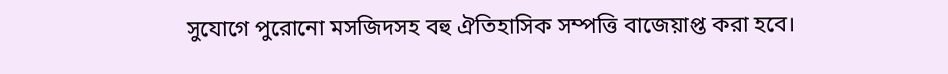সুযোগে পুরোনো মসজিদসহ বহু ঐতিহাসিক সম্পত্তি বাজেয়াপ্ত করা হবে।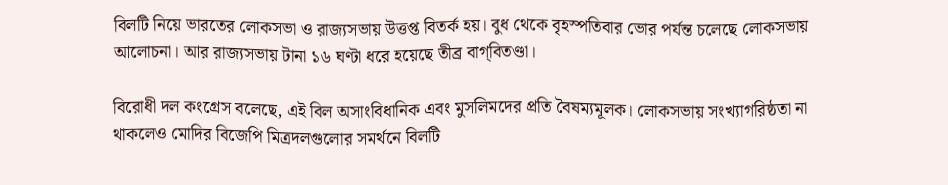বিলটি নিয়ে ভারতের লোকসভা ও রাজ্যসভায় উত্তপ্ত বিতর্ক হয়। বুধ থেকে বৃহস্পতিবার ভোর পর্যন্ত চলেছে লোকসভায় আলোচনা। আর রাজ্যসভায় টানা ১৬ ঘণ্টা ধরে হয়েছে তীব্র বাগ্‌বিতণ্ডা।

বিরোধী দল কংগ্রেস বলেছে, এই বিল অসাংবিধানিক এবং মুসলিমদের প্রতি বৈষম্যমূলক। লোকসভায় সংখ্যাগরিষ্ঠতা না থাকলেও মোদির বিজেপি মিত্রদলগুলোর সমর্থনে বিলটি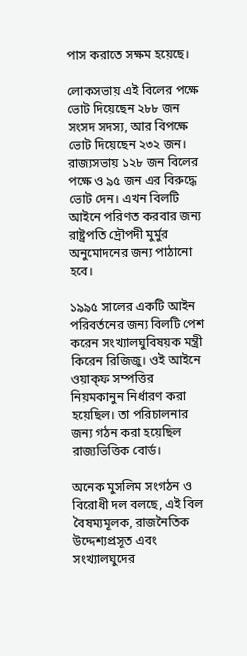পাস করাতে সক্ষম হয়েছে।

লোকসভায় এই বিলের পক্ষে ভোট দিয়েছেন ২৮৮ জন সংসদ সদস্য, আর বিপক্ষে ভোট দিয়েছেন ২৩২ জন। রাজ্যসভায় ১২৮ জন বিলের পক্ষে ও ৯৫ জন এর বিরুদ্ধে ভোট দেন। এখন বিলটি আইনে পরিণত করবার জন্য রাষ্ট্রপতি দ্রৌপদী মুর্মুর অনুমোদনের জন্য পাঠানো হবে।

১৯৯৫ সালের একটি আইন পরিবর্তনের জন্য বিলটি পেশ করেন সংখ্যালঘুবিষয়ক মন্ত্রী কিরেন রিজিজু। ওই আইনে ওয়াক্‌ফ সম্পত্তির নিয়মকানুন নির্ধারণ করা হয়েছিল। তা পরিচালনার জন্য গঠন করা হয়েছিল রাজ্যভিত্তিক বোর্ড।

অনেক মুসলিম সংগঠন ও বিরোধী দল বলছে, এই বিল বৈষম্যমূলক, রাজনৈতিক উদ্দেশ্যপ্রসূত এবং সংখ্যালঘুদের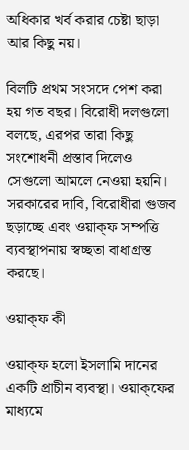অধিকার খর্ব করার চেষ্টা ছাড়া আর কিছু নয়।

বিলটি প্রথম সংসদে পেশ করা হয় গত বছর। বিরোধী দলগুলো বলছে, এরপর তারা কিছু সংশোধনী প্রস্তাব দিলেও সেগুলো আমলে নেওয়া হয়নি। সরকারের দাবি, বিরোধীরা গুজব ছড়াচ্ছে এবং ওয়াক্‌ফ সম্পত্তি ব্যবস্থাপনায় স্বচ্ছতা বাধাগ্রস্ত করছে।

ওয়াক্‌ফ কী

ওয়াক্‌ফ হলো ইসলামি দানের একটি প্রাচীন ব্যবস্থা। ওয়াক্‌ফের মাধ্যমে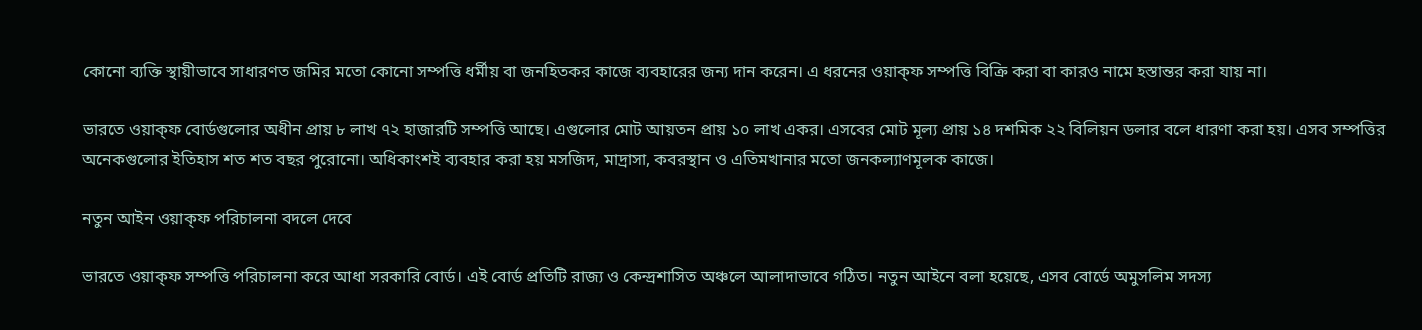কোনো ব্যক্তি স্থায়ীভাবে সাধারণত জমির মতো কোনো সম্পত্তি ধর্মীয় বা জনহিতকর কাজে ব্যবহারের জন্য দান করেন। এ ধরনের ওয়াক্‌ফ সম্পত্তি বিক্রি করা বা কারও নামে হস্তান্তর করা যায় না।

ভারতে ওয়াক্‌ফ বোর্ডগুলোর অধীন প্রায় ৮ লাখ ৭২ হাজারটি সম্পত্তি আছে। এগুলোর মোট আয়তন প্রায় ১০ লাখ একর। এসবের মোট মূল্য প্রায় ১৪ দশমিক ২২ বিলিয়ন ডলার বলে ধারণা করা হয়। এসব সম্পত্তির অনেকগুলোর ইতিহাস শত শত বছর পুরোনো। অধিকাংশই ব্যবহার করা হয় মসজিদ, মাদ্রাসা, কবরস্থান ও এতিমখানার মতো জনকল্যাণমূলক কাজে।

নতুন আইন ওয়াক্‌ফ পরিচালনা বদলে দেবে

ভারতে ওয়াক্‌ফ সম্পত্তি পরিচালনা করে আধা সরকারি বোর্ড। এই বোর্ড প্রতিটি রাজ্য ও কেন্দ্রশাসিত অঞ্চলে আলাদাভাবে গঠিত। নতুন আইনে বলা হয়েছে, এসব বোর্ডে অমুসলিম সদস্য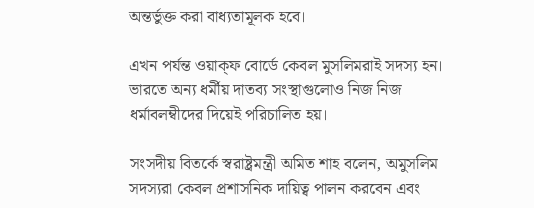অন্তর্ভুক্ত করা বাধ্যতামূলক হবে।

এখন পর্যন্ত ওয়াক্‌ফ বোর্ডে কেবল মুসলিমরাই সদস্য হন। ভারতে অন্য ধর্মীয় দাতব্য সংস্থাগুলোও নিজ নিজ ধর্মাবলম্বীদের দিয়েই পরিচালিত হয়।

সংসদীয় বিতর্কে স্বরাষ্ট্রমন্ত্রী অমিত শাহ বলেন, অমুসলিম সদস্যরা কেবল প্রশাসনিক দায়িত্ব পালন করবেন এবং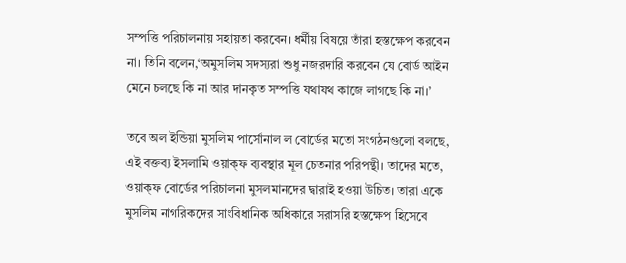সম্পত্তি পরিচালনায় সহায়তা করবেন। ধর্মীয় বিষয়ে তাঁরা হস্তক্ষেপ করবেন না। তিনি বলেন,‘অমুসলিম সদস্যরা শুধু নজরদারি করবেন যে বোর্ড আইন মেনে চলছে কি না আর দানকৃত সম্পত্তি যথাযথ কাজে লাগছে কি না।’

তবে অল ইন্ডিয়া মুসলিম পার্সোনাল ল বোর্ডের মতো সংগঠনগুলো বলছে, এই বক্তব্য ইসলামি ওয়াক্‌ফ ব্যবস্থার মূল চেতনার পরিপন্থী। তাদের মতে, ওয়াক্‌ফ বোর্ডের পরিচালনা মুসলমানদের দ্বারাই হওয়া উচিত। তারা একে মুসলিম নাগরিকদের সাংবিধানিক অধিকারে সরাসরি হস্তক্ষেপ হিসেবে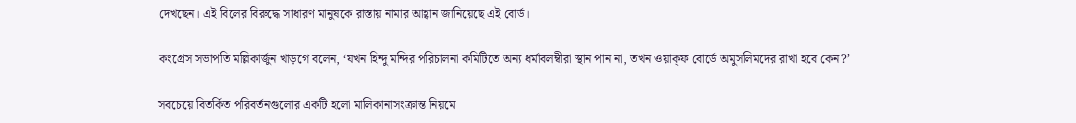দেখছেন। এই বিলের বিরুদ্ধে সাধারণ মানুষকে রাস্তায় নামার আহ্বান জানিয়েছে এই বোর্ড।

কংগ্রেস সভাপতি মল্লিকার্জুন খাড়গে বলেন, ‘যখন হিন্দু মন্দির পরিচালনা কমিটিতে অন্য ধর্মাবলম্বীরা স্থান পান না, তখন ওয়াক্‌ফ বোর্ডে অমুসলিমদের রাখা হবে কেন?’

সবচেয়ে বিতর্কিত পরিবর্তনগুলোর একটি হলো মালিকানাসংক্রান্ত নিয়মে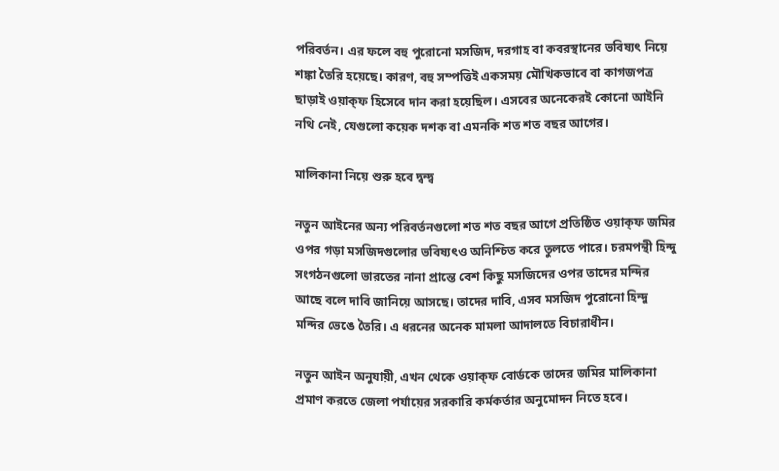পরিবর্তন। এর ফলে বহু পুরোনো মসজিদ, দরগাহ বা কবরস্থানের ভবিষ্যৎ নিয়ে শঙ্কা তৈরি হয়েছে। কারণ, বহু সম্পত্তিই একসময় মৌখিকভাবে বা কাগজপত্র ছাড়াই ওয়াক্‌ফ হিসেবে দান করা হয়েছিল। এসবের অনেকেরই কোনো আইনি নথি নেই, যেগুলো কয়েক দশক বা এমনকি শত শত বছর আগের।

মালিকানা নিয়ে শুরু হবে দ্বন্দ্ব

নতুন আইনের অন্য পরিবর্তনগুলো শত শত বছর আগে প্রতিষ্ঠিত ওয়াক্‌ফ জমির ওপর গড়া মসজিদগুলোর ভবিষ্যৎও অনিশ্চিত করে তুলতে পারে। চরমপন্থী হিন্দু সংগঠনগুলো ভারতের নানা প্রান্তে বেশ কিছু মসজিদের ওপর তাদের মন্দির আছে বলে দাবি জানিয়ে আসছে। তাদের দাবি, এসব মসজিদ পুরোনো হিন্দু মন্দির ভেঙে তৈরি। এ ধরনের অনেক মামলা আদালতে বিচারাধীন।

নতুন আইন অনুযায়ী, এখন থেকে ওয়াক্‌ফ বোর্ডকে তাদের জমির মালিকানা প্রমাণ করতে জেলা পর্যায়ের সরকারি কর্মকর্তার অনুমোদন নিতে হবে।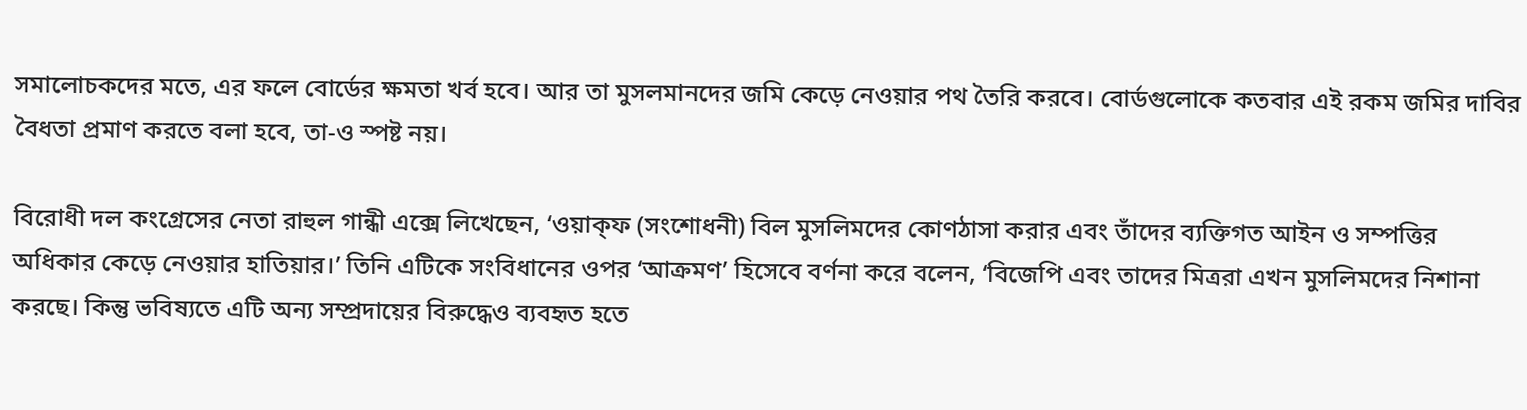সমালোচকদের মতে, এর ফলে বোর্ডের ক্ষমতা খর্ব হবে। আর তা মুসলমানদের জমি কেড়ে নেওয়ার পথ তৈরি করবে। বোর্ডগুলোকে কতবার এই রকম জমির দাবির বৈধতা প্রমাণ করতে বলা হবে, তা-ও স্পষ্ট নয়।

বিরোধী দল কংগ্রেসের নেতা রাহুল গান্ধী এক্সে লিখেছেন, ‘ওয়াক্‌ফ (সংশোধনী) বিল মুসলিমদের কোণঠাসা করার এবং তাঁদের ব্যক্তিগত আইন ও সম্পত্তির অধিকার কেড়ে নেওয়ার হাতিয়ার।’ তিনি এটিকে সংবিধানের ওপর ‘আক্রমণ’ হিসেবে বর্ণনা করে বলেন, ‘বিজেপি এবং তাদের মিত্ররা এখন মুসলিমদের নিশানা করছে। কিন্তু ভবিষ্যতে এটি অন্য সম্প্রদায়ের বিরুদ্ধেও ব্যবহৃত হতে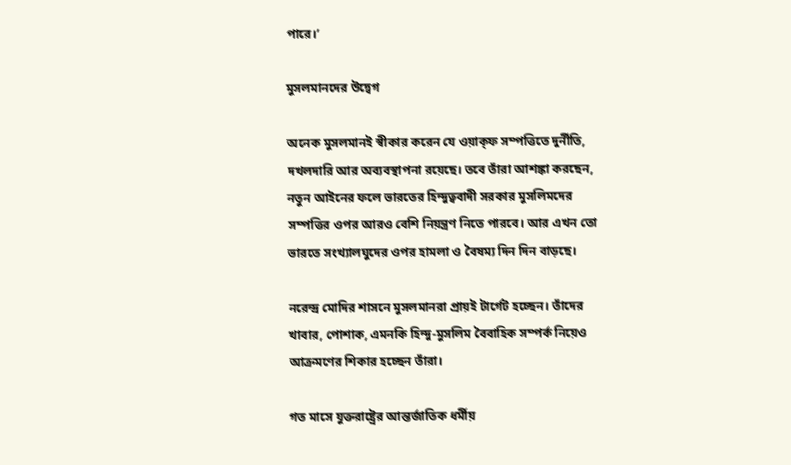পারে।’

মুসলমানদের উদ্বেগ

অনেক মুসলমানই স্বীকার করেন যে ওয়াক্‌ফ সম্পত্তিতে দুর্নীতি, দখলদারি আর অব্যবস্থাপনা রয়েছে। তবে তাঁরা আশঙ্কা করছেন, নতুন আইনের ফলে ভারতের হিন্দুত্ববাদী সরকার মুসলিমদের সম্পত্তির ওপর আরও বেশি নিয়ন্ত্রণ নিতে পারবে। আর এখন তো ভারতে সংখ্যালঘুদের ওপর হামলা ও বৈষম্য দিন দিন বাড়ছে।

নরেন্দ্র মোদির শাসনে মুসলমানরা প্রায়ই টার্গেট হচ্ছেন। তাঁদের খাবার, পোশাক, এমনকি হিন্দু-মুসলিম বৈবাহিক সম্পর্ক নিয়েও আক্রমণের শিকার হচ্ছেন তাঁরা।

গত মাসে যুক্তরাষ্ট্রের আন্তর্জাতিক ধর্মীয়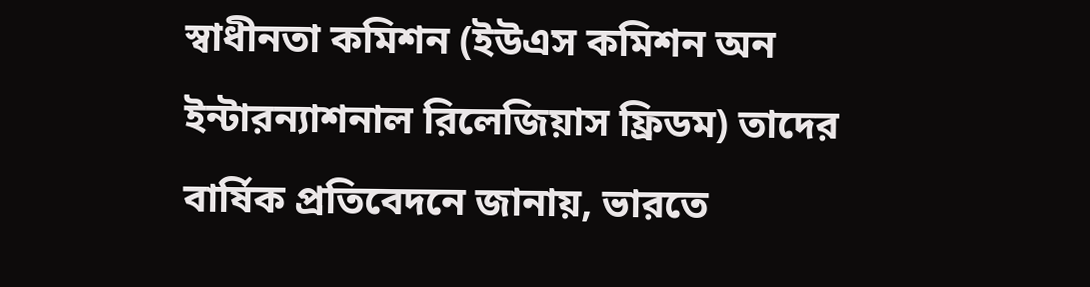স্বাধীনতা কমিশন (ইউএস কমিশন অন ইন্টারন্যাশনাল রিলেজিয়াস ফ্রিডম) তাদের বার্ষিক প্রতিবেদনে জানায়, ভারতে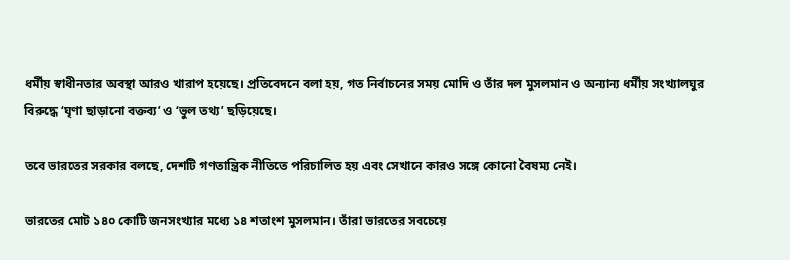ধর্মীয় স্বাধীনতার অবস্থা আরও খারাপ হয়েছে। প্রতিবেদনে বলা হয়, গত নির্বাচনের সময় মোদি ও তাঁর দল মুসলমান ও অন্যান্য ধর্মীয় সংখ্যালঘুর বিরুদ্ধে ‘ঘৃণা ছাড়ানো বক্তব্য’ ও ‘ভুল তথ্য’ ছড়িয়েছে।

তবে ভারতের সরকার বলছে, দেশটি গণতান্ত্রিক নীতিতে পরিচালিত হয় এবং সেখানে কারও সঙ্গে কোনো বৈষম্য নেই।

ভারতের মোট ১৪০ কোটি জনসংখ্যার মধ্যে ১৪ শতাংশ মুসলমান। তাঁরা ভারতের সবচেয়ে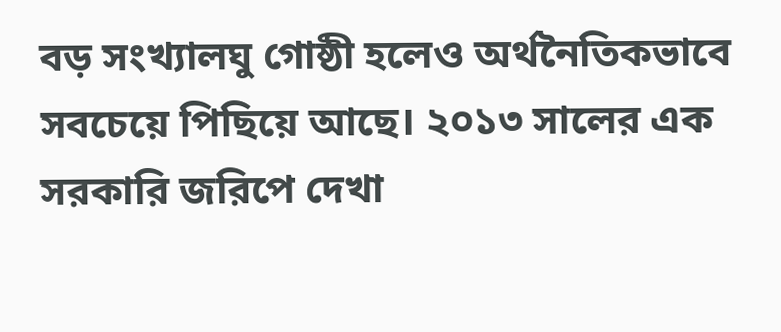বড় সংখ্যালঘু গোষ্ঠী হলেও অর্থনৈতিকভাবে সবচেয়ে পিছিয়ে আছে। ২০১৩ সালের এক সরকারি জরিপে দেখা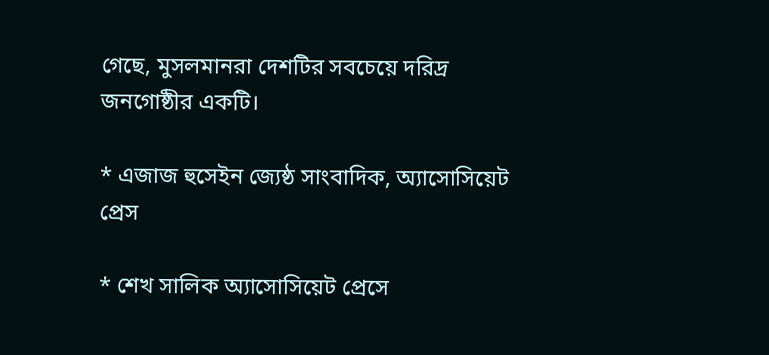গেছে, মুসলমানরা দেশটির সবচেয়ে দরিদ্র জনগোষ্ঠীর একটি।

* এজাজ হুসেইন জ্যেষ্ঠ সাংবাদিক, অ্যাসোসিয়েট প্রেস

* শেখ সালিক অ্যাসোসিয়েট প্রেসে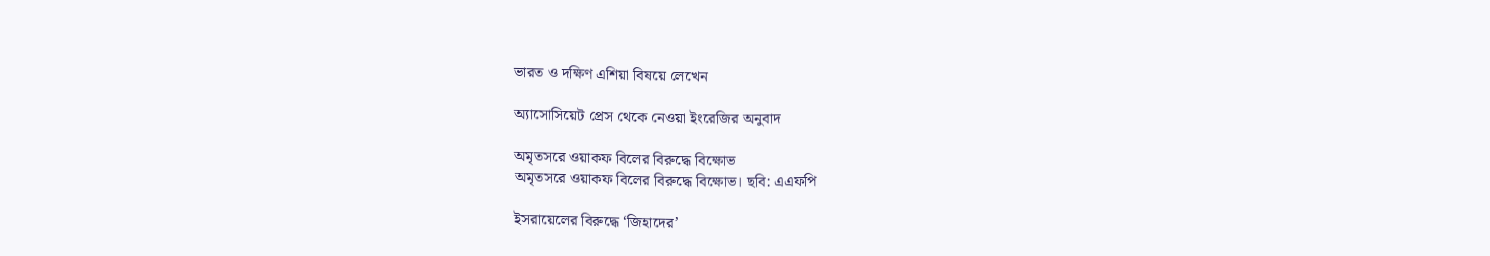ভারত ও দক্ষিণ এশিয়া বিষয়ে লেখেন

অ্যাসোসিয়েট প্রেস থেকে নেওয়া ইংরেজির অনুবাদ

অমৃতসরে ওয়াকফ বিলের বিরুদ্ধে বিক্ষোভ
অমৃতসরে ওয়াকফ বিলের বিরুদ্ধে বিক্ষোভ। ছবি: এএফপি

ইসরায়েলের বিরুদ্ধে ‘জিহাদের’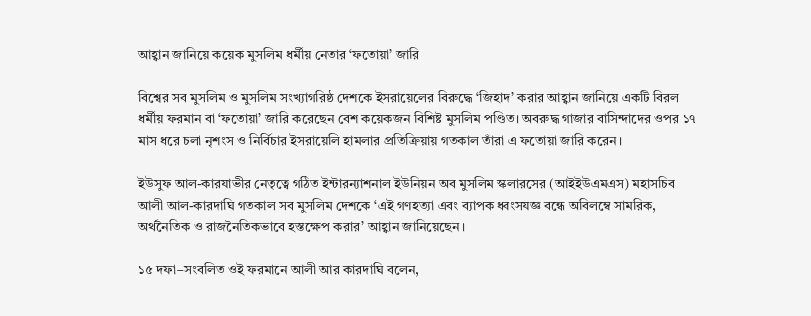আহ্বান জানিয়ে কয়েক মুসলিম ধর্মীয় নেতার ‘ফতোয়া’ জারি

বিশ্বের সব মুসলিম ও মুসলিম সংখ্যাগরিষ্ঠ দেশকে ইসরায়েলের বিরুদ্ধে ‘জিহাদ’ করার আহ্বান জানিয়ে একটি বিরল ধর্মীয় ফরমান বা ‘ফতোয়া’ জারি করেছেন বেশ কয়েকজন বিশিষ্ট মুসলিম পণ্ডিত। অবরুদ্ধ গাজার বাসিন্দাদের ওপর ১৭ মাস ধরে চলা নৃশংস ও নির্বিচার ইসরায়েলি হামলার প্রতিক্রিয়ায় গতকাল তাঁরা এ ফতোয়া জারি করেন।

ইউসুফ আল-কারযাভীর নেতৃত্বে গঠিত ইন্টারন্যাশনাল ইউনিয়ন অব মুসলিম স্কলারসের (আইইউএমএস) মহাসচিব আলী আল-কারদাঘি গতকাল সব মুসলিম দেশকে ‘এই গণহত্যা এবং ব্যাপক ধ্বংসযজ্ঞ বন্ধে অবিলম্বে সামরিক, অর্থনৈতিক ও রাজনৈতিকভাবে হস্তক্ষেপ করার’ আহ্বান জানিয়েছেন।

১৫ দফা–সংবলিত ওই ফরমানে আলী আর কারদাঘি বলেন,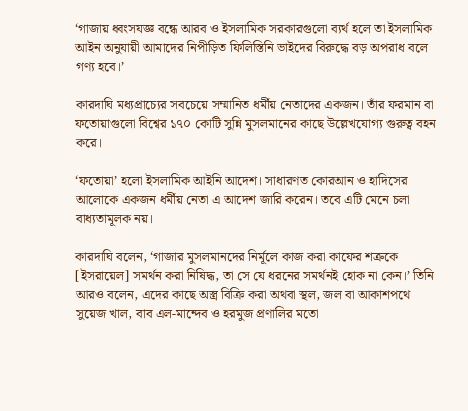‘গাজায় ধ্বংসযজ্ঞ বন্ধে আরব ও ইসলামিক সরকারগুলো ব্যর্থ হলে তা ইসলামিক আইন অনুযায়ী আমাদের নিপীড়িত ফিলিস্তিনি ভাইদের বিরুদ্ধে বড় অপরাধ বলে গণ্য হবে।’

কারদাঘি মধ্যপ্রাচ্যের সবচেয়ে সম্মানিত ধর্মীয় নেতাদের একজন। তাঁর ফরমান বা ফতোয়াগুলো বিশ্বের ১৭০ কোটি সুন্নি মুসলমানের কাছে উল্লেখযোগ্য গুরুত্ব বহন করে।

‘ফতোয়া’ হলো ইসলামিক আইনি আদেশ। সাধারণত কোরআন ও হাদিসের আলোকে একজন ধর্মীয় নেতা এ আদেশ জারি করেন। তবে এটি মেনে চলা বাধ্যতামূলক নয়।

কারদাঘি বলেন, ‘গাজার মুসলমানদের নির্মূলে কাজ করা কাফের শত্রুকে [ইসরায়েল] সমর্থন করা নিষিদ্ধ, তা সে যে ধরনের সমর্থনই হোক না কেন।’ তিনি আরও বলেন, এদের কাছে অস্ত্র বিক্রি করা অথবা স্থল, জল বা আকাশপথে সুয়েজ খাল, বাব এল-মান্দেব ও হরমুজ প্রণালির মতো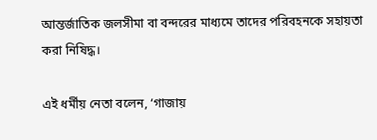আন্তর্জাতিক জলসীমা বা বন্দরের মাধ্যমে তাদের পরিবহনকে সহায়তা করা নিষিদ্ধ।

এই ধর্মীয় নেতা বলেন, ‘গাজায়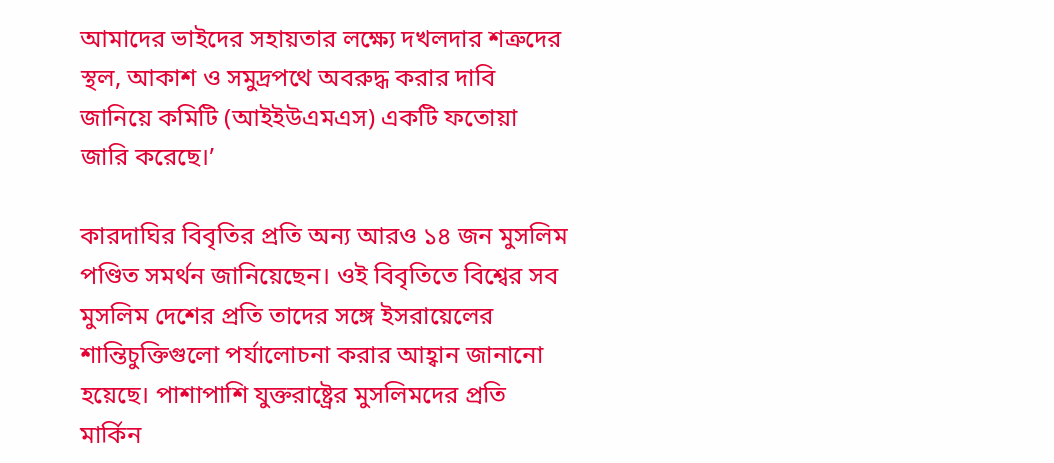আমাদের ভাইদের সহায়তার লক্ষ্যে দখলদার শত্রুদের স্থল, আকাশ ও সমুদ্রপথে অবরুদ্ধ করার দাবি জানিয়ে কমিটি (আইইউএমএস) একটি ফতোয়া জারি করেছে।’

কারদাঘির বিবৃতির প্রতি অন্য আরও ১৪ জন মুসলিম পণ্ডিত সমর্থন জানিয়েছেন। ওই বিবৃতিতে বিশ্বের সব মুসলিম দেশের প্রতি তাদের সঙ্গে ইসরায়েলের শান্তিচুক্তিগুলো পর্যালোচনা করার আহ্বান জানানো হয়েছে। পাশাপাশি যুক্তরাষ্ট্রের মুসলিমদের প্রতি মার্কিন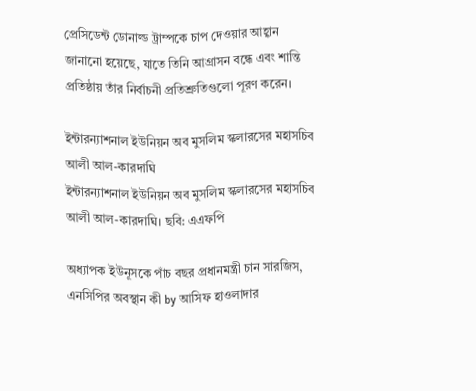প্রেসিডেন্ট ডোনাল্ড ট্রাম্পকে চাপ দেওয়ার আহ্বান জানানো হয়েছে, যাতে তিনি আগ্রাসন বন্ধে এবং শান্তি প্রতিষ্ঠায় তাঁর নির্বাচনী প্রতিশ্রুতিগুলো পূরণ করেন।

ইন্টারন্যাশনাল ইউনিয়ন অব মুসলিম স্কলারসের মহাসচিব আলী আল-কারদাঘি
ইন্টারন্যাশনাল ইউনিয়ন অব মুসলিম স্কলারসের মহাসচিব আলী আল-কারদাঘি। ছবি: এএফপি

অধ্যাপক ইউনূসকে পাঁচ বছর প্রধানমন্ত্রী চান সারজিস, এনসিপির অবস্থান কী by আসিফ হাওলাদার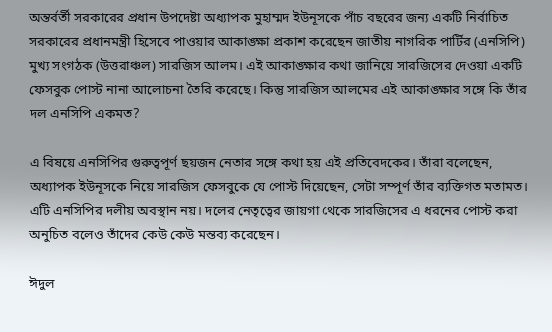অন্তর্বর্তী সরকারের প্রধান উপদেষ্টা অধ্যাপক মুহাম্মদ ইউনূসকে পাঁচ বছরের জন্য একটি নির্বাচিত সরকারের প্রধানমন্ত্রী হিসেবে পাওয়ার আকাঙ্ক্ষা প্রকাশ করেছেন জাতীয় নাগরিক পার্টির (এনসিপি) মুখ্য সংগঠক (উত্তরাঞ্চল) সারজিস আলম। এই আকাঙ্ক্ষার কথা জানিয়ে সারজিসের দেওয়া একটি ফেসবুক পোস্ট নানা আলোচনা তৈরি করেছে। কিন্তু সারজিস আলমের এই আকাঙ্ক্ষার সঙ্গে কি তাঁর দল এনসিপি একমত?

এ বিষয়ে এনসিপির গুরুত্বপূর্ণ ছয়জন নেতার সঙ্গে কথা হয় এই প্রতিবেদকের। তাঁরা বলেছেন, অধ্যাপক ইউনূসকে নিয়ে সারজিস ফেসবুকে যে পোস্ট দিয়েছেন, সেটা সম্পূর্ণ তাঁর ব্যক্তিগত মতামত। এটি এনসিপির দলীয় অবস্থান নয়। দলের নেতৃত্বের জায়গা থেকে সারজিসের এ ধরনের পোস্ট করা অনুচিত বলেও তাঁদের কেউ কেউ মন্তব্য করেছেন।

ঈদুল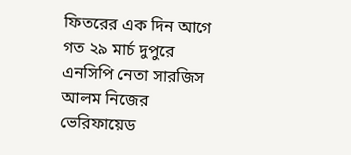ফিতরের এক দিন আগে গত ২৯ মার্চ দুপুরে এনসিপি নেতা সারজিস আলম নিজের ভেরিফায়েড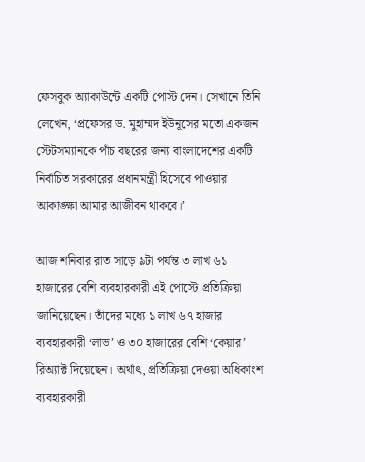ফেসবুক অ্যাকাউন্টে একটি পোস্ট দেন। সেখানে তিনি লেখেন, ‘প্রফেসর ড. মুহাম্মদ ইউনূসের মতো একজন স্টেটসম্যানকে পাঁচ বছরের জন্য বাংলাদেশের একটি নির্বাচিত সরকারের প্রধানমন্ত্রী হিসেবে পাওয়ার আকাঙ্ক্ষা আমার আজীবন থাকবে।’

আজ শনিবার রাত সাড়ে ৯টা পর্যন্ত ৩ লাখ ৬১ হাজারের বেশি ব্যবহারকারী এই পোস্টে প্রতিক্রিয়া জানিয়েছেন। তাঁদের মধ্যে ১ লাখ ৬৭ হাজার ব্যবহারকারী ‘লাভ’ ও ৩০ হাজারের বেশি ‘কেয়ার’ রিঅ্যাক্ট দিয়েছেন। অর্থাৎ, প্রতিক্রিয়া দেওয়া অধিকাংশ ব্যবহারকারী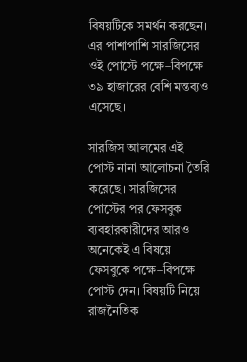বিষয়টিকে সমর্থন করছেন। এর পাশাপাশি সারজিসের ওই পোস্টে পক্ষে–বিপক্ষে ৩৯ হাজারের বেশি মন্তব্যও এসেছে।

সারজিস আলমের এই পোস্ট নানা আলোচনা তৈরি করেছে। সারজিসের পোস্টের পর ফেসবুক ব্যবহারকারীদের আরও অনেকেই এ বিষয়ে ফেসবুকে পক্ষে–বিপক্ষে পোস্ট দেন। বিষয়টি নিয়ে রাজনৈতিক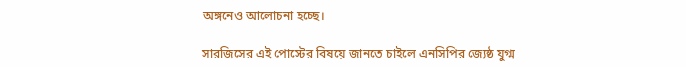অঙ্গনেও আলোচনা হচ্ছে।

সারজিসের এই পোস্টের বিষয়ে জানতে চাইলে এনসিপির জ্যেষ্ঠ যুগ্ম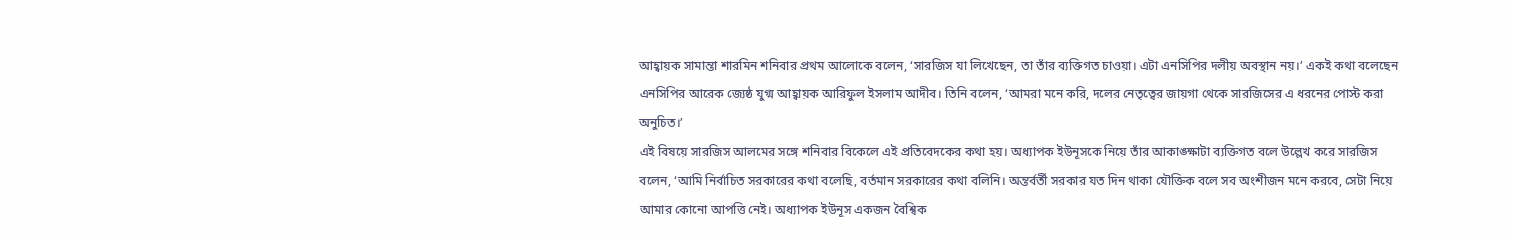আহ্বায়ক সামান্তা শারমিন শনিবার প্রথম আলোকে বলেন, ‘সারজিস যা লিখেছেন, তা তাঁর ব্যক্তিগত চাওয়া। এটা এনসিপির দলীয় অবস্থান নয়।’ একই কথা বলেছেন এনসিপির আরেক জ্যেষ্ঠ যুগ্ম আহ্বায়ক আরিফুল ইসলাম আদীব। তিনি বলেন, ‘আমরা মনে করি, দলের নেতৃত্বের জায়গা থেকে সারজিসের এ ধরনের পোস্ট করা অনুচিত।’
এই বিষয়ে সারজিস আলমের সঙ্গে শনিবার বিকেলে এই প্রতিবেদকের কথা হয়। অধ্যাপক ইউনূসকে নিয়ে তাঁর আকাঙ্ক্ষাটা ব্যক্তিগত বলে উল্লেখ করে সারজিস বলেন, ‘আমি নির্বাচিত সরকারের কথা বলেছি, বর্তমান সরকারের কথা বলিনি। অন্তর্বর্তী সরকার যত দিন থাকা যৌক্তিক বলে সব অংশীজন মনে করবে, সেটা নিয়ে আমার কোনো আপত্তি নেই। অধ্যাপক ইউনূস একজন বৈশ্বিক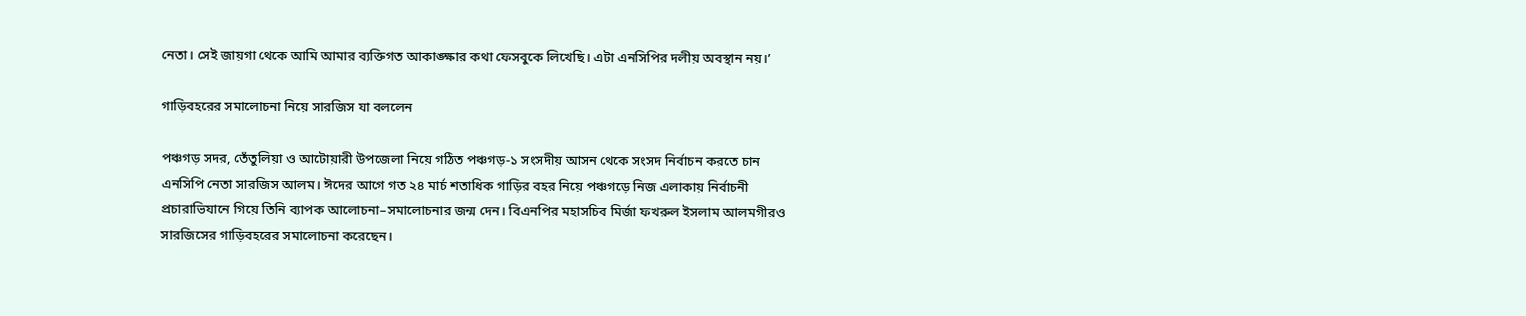নেতা। সেই জায়গা থেকে আমি আমার ব্যক্তিগত আকাঙ্ক্ষার কথা ফেসবুকে লিখেছি। এটা এনসিপির দলীয় অবস্থান নয়।’

গাড়িবহরের সমালোচনা নিয়ে সারজিস যা বললেন

পঞ্চগড় সদর, তেঁতুলিয়া ও আটোয়ারী উপজেলা নিয়ে গঠিত পঞ্চগড়-১ সংসদীয় আসন থেকে সংসদ নির্বাচন করতে চান এনসিপি নেতা সারজিস আলম। ঈদের আগে গত ২৪ মার্চ শতাধিক গাড়ির বহর নিয়ে পঞ্চগড়ে নিজ এলাকায় নির্বাচনী প্রচারাভিযানে গিয়ে তিনি ব্যাপক আলোচনা–সমালোচনার জন্ম দেন। বিএনপির মহাসচিব মির্জা ফখরুল ইসলাম আলমগীরও সারজিসের গাড়িবহরের সমালোচনা করেছেন।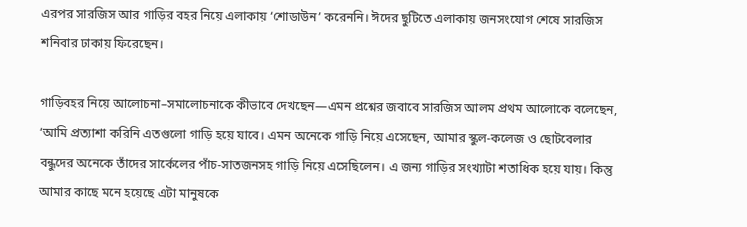এরপর সারজিস আর গাড়ির বহর নিয়ে এলাকায় ‘শোডাউন’ করেননি। ঈদের ছুটিতে এলাকায় জনসংযোগ শেষে সারজিস শনিবার ঢাকায় ফিরেছেন।

গাড়িবহর নিয়ে আলোচনা–সমালোচনাকে কীভাবে দেখছেন—এমন প্রশ্নের জবাবে সারজিস আলম প্রথম আলোকে বলেছেন, ‘আমি প্রত্যাশা করিনি এতগুলো গাড়ি হয়ে যাবে। এমন অনেকে গাড়ি নিয়ে এসেছেন, আমার স্কুল-কলেজ ও ছোটবেলার বন্ধুদের অনেকে তাঁদের সার্কেলের পাঁচ-সাতজনসহ গাড়ি নিয়ে এসেছিলেন। এ জন্য গাড়ির সংখ্যাটা শতাধিক হয়ে যায়। কিন্তু আমার কাছে মনে হয়েছে এটা মানুষকে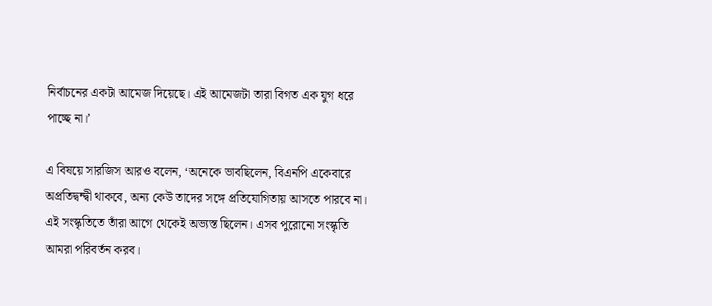নির্বাচনের একটা আমেজ দিয়েছে। এই আমেজটা তারা বিগত এক যুগ ধরে পাচ্ছে না।’

এ বিষয়ে সারজিস আরও বলেন, ‘অনেকে ভাবছিলেন, বিএনপি একেবারে অপ্রতিদ্বন্দ্বী থাকবে, অন্য কেউ তাদের সঙ্গে প্রতিযোগিতায় আসতে পারবে না। এই সংস্কৃতিতে তাঁরা আগে থেকেই অভ্যস্ত ছিলেন। এসব পুরোনো সংস্কৃতি আমরা পরিবর্তন করব।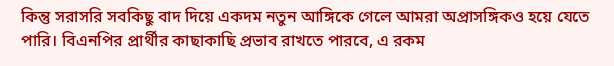কিন্তু সরাসরি সবকিছু বাদ দিয়ে একদম নতুন আঙ্গিকে গেলে আমরা অপ্রাসঙ্গিকও হয়ে যেতে পারি। বিএনপির প্রার্থীর কাছাকাছি প্রভাব রাখতে পারবে, এ রকম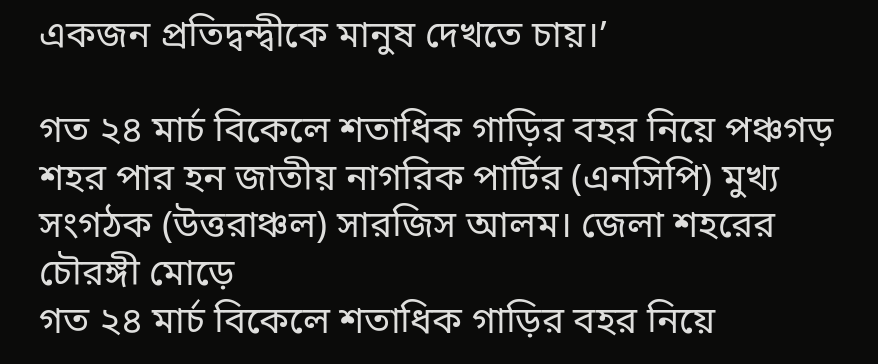একজন প্রতিদ্বন্দ্বীকে মানুষ দেখতে চায়।’

গত ২৪ মার্চ বিকেলে শতাধিক গাড়ির বহর নিয়ে পঞ্চগড় শহর পার হন জাতীয় নাগরিক পার্টির (এনসিপি) মুখ্য সংগঠক (উত্তরাঞ্চল) সারজিস আলম। জেলা শহরের চৌরঙ্গী মোড়ে
গত ২৪ মার্চ বিকেলে শতাধিক গাড়ির বহর নিয়ে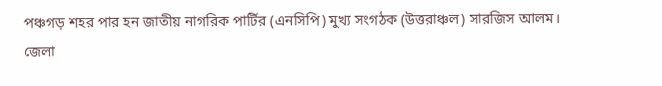পঞ্চগড় শহর পার হন জাতীয় নাগরিক পার্টির (এনসিপি) মুখ্য সংগঠক (উত্তরাঞ্চল) সারজিস আলম। জেলা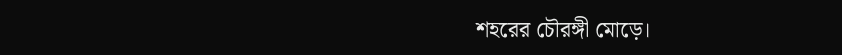শহরের চৌরঙ্গী মোড়ে।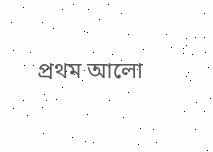প্রথম আলো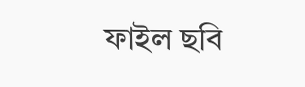ফাইল ছবি